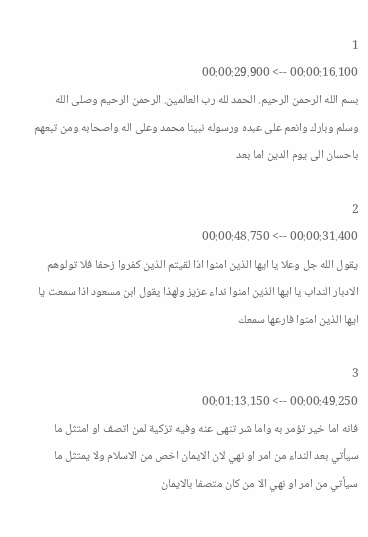1
00:00:16.100 --> 00:00:29.900
بسم الله الرحمن الرحيم. الحمد لله رب العالمين. الرحمن الرحيم وصلى الله وسلم وبارك وانعم على عبده ورسوله نبينا محمد وعلى اله واصحابه ومن تبعهم باحسان الى يوم الدين اما بعد

2
00:00:31.400 --> 00:00:48.750
يقول الله جل وعلا يا ايها الذين امنوا اذا لقيتم الذين كفروا زحفا فلا تولوهم الادبار النداب يا ايها الذين امنوا نداء عزيز ولهذا يقول ابن مسعود اذا سمعت يا ايها الذين امنوا فارعها سمعك

3
00:00:49.250 --> 00:01:13.150
فانه اما خير تؤمر به واما شر تنهى عنه وفيه تزكية لمن اتصف او امتثل ما سيأتي بعد النداء من امر او نهي لان الايمان اخص من الاسلام ولا يمتثل ما سيأتي من امر او نهي الا من كان متصفا بالايمان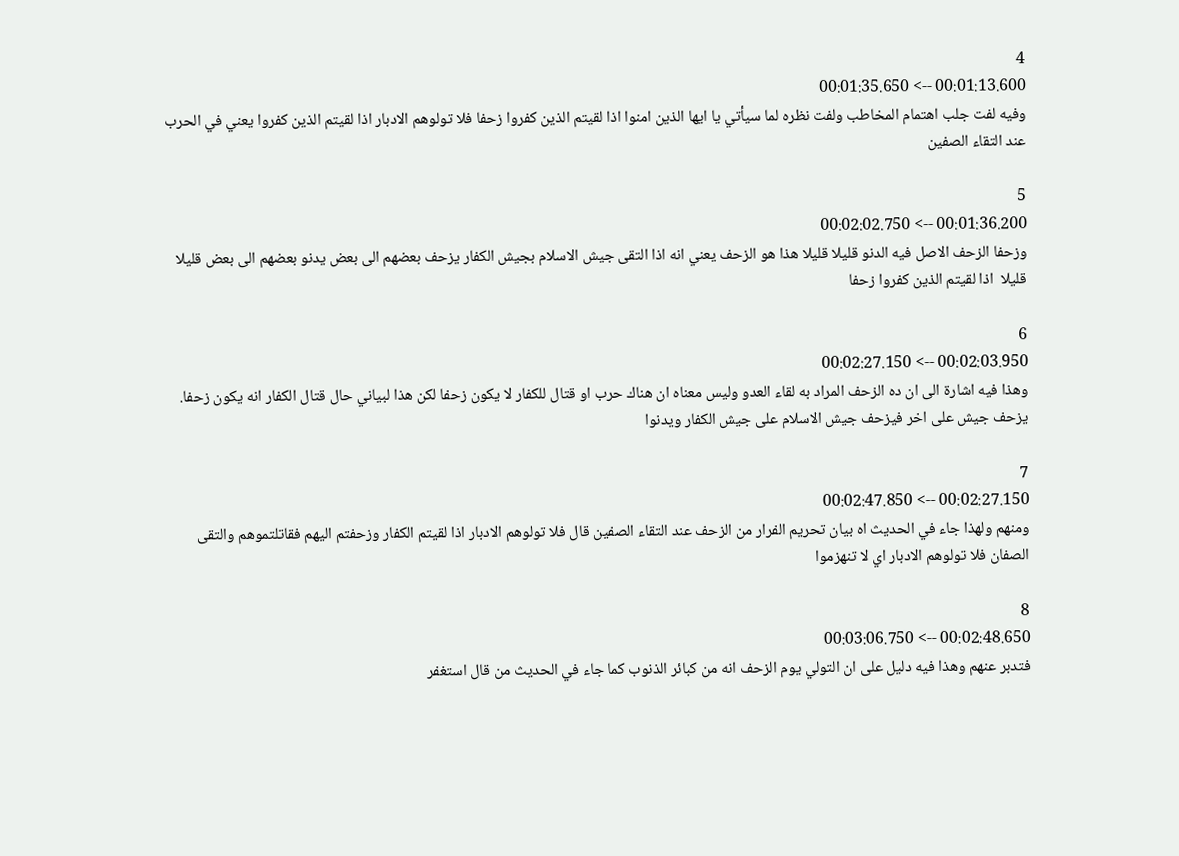4
00:01:13.600 --> 00:01:35.650
وفيه لفت جلب اهتمام المخاطب ولفت نظره لما سيأتي يا ايها الذين امنوا اذا لقيتم الذين كفروا زحفا فلا تولوهم الادبار اذا لقيتم الذين كفروا يعني في الحرب عند التقاء الصفين

5
00:01:36.200 --> 00:02:02.750
وزحفا الزحف الاصل فيه الدنو قليلا قليلا هذا هو الزحف يعني انه اذا التقى جيش الاسلام بجيش الكفار يزحف بعضهم الى بعض يدنو بعضهم الى بعض قليلا قليلا  اذا لقيتم الذين كفروا زحفا

6
00:02:03.950 --> 00:02:27.150
وهذا فيه اشارة الى ان ده الزحف المراد به لقاء العدو وليس معناه ان هناك حرب او قتال للكفار لا يكون زحفا لكن هذا لبياني حال قتال الكفار انه يكون زحفا. يزحف جيش على اخر فيزحف جيش الاسلام على جيش الكفار ويدنوا

7
00:02:27.150 --> 00:02:47.850
ومنهم ولهذا جاء في الحديث اه بيان تحريم الفرار من الزحف عند التقاء الصفين قال فلا تولوهم الادبار اذا لقيتم الكفار وزحفتم اليهم فقاتلتموهم والتقى الصفان فلا تولوهم الادبار اي لا تنهزموا

8
00:02:48.650 --> 00:03:06.750
فتدبر عنهم وهذا فيه دليل على ان التولي يوم الزحف انه من كبائر الذنوب كما جاء في الحديث من قال استغفر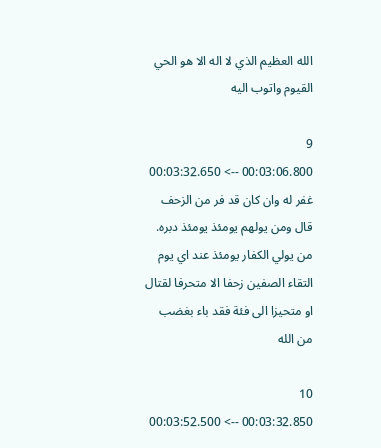الله العظيم الذي لا اله الا هو الحي القيوم واتوب اليه

9
00:03:06.800 --> 00:03:32.650
غفر له وان كان قد فر من الزحف قال ومن يولهم يومئذ يومئذ دبره. من يولي الكفار يومئذ عند اي يوم التقاء الصفين زحفا الا متحرفا لقتال او متحيزا الى فئة فقد باء بغضب من الله

10
00:03:32.850 --> 00:03:52.500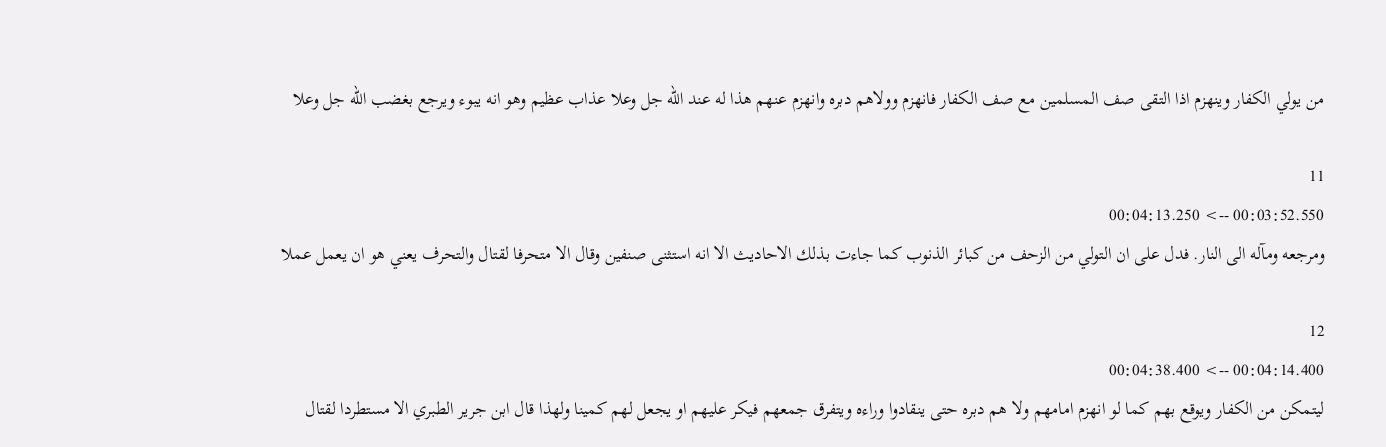من يولي الكفار وينهزم اذا التقى صف المسلمين مع صف الكفار فانهزم وولاهم دبره وانهزم عنهم هذا له عند الله جل وعلا عذاب عظيم وهو انه يبوء ويرجع بغضب الله جل وعلا

11
00:03:52.550 --> 00:04:13.250
ومرجعه ومآله الى النار. فدل على ان التولي من الزحف من كبائر الذنوب كما جاءت بذلك الاحاديث الا انه استثنى صنفين وقال الا متحرفا لقتال والتحرف يعني هو ان يعمل عملا

12
00:04:14.400 --> 00:04:38.400
ليتمكن من الكفار ويوقع بهم كما لو انهزم امامهم ولا هم دبره حتى ينقادوا وراءه ويتفرق جمعهم فيكر عليهم او يجعل لهم كمينا ولهذا قال ابن جرير الطبري الا مستطردا لقتال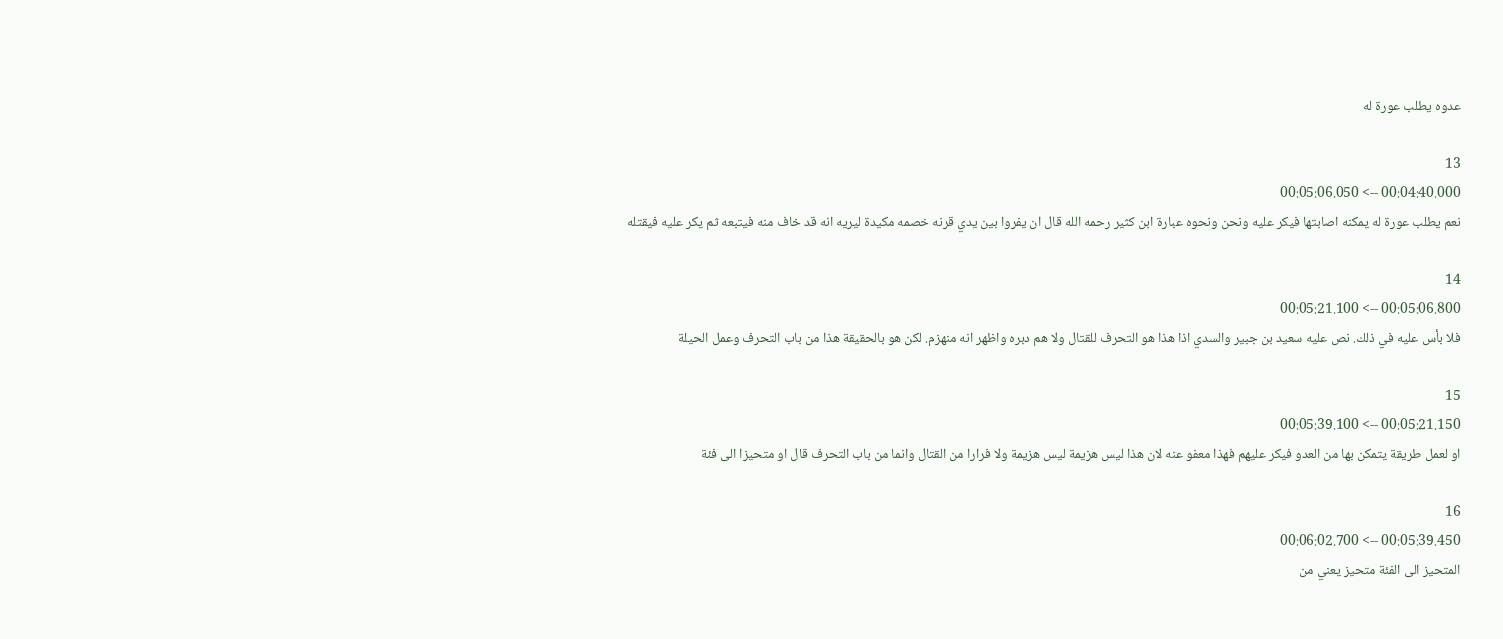عدوه يطلب عورة له

13
00:04:40.000 --> 00:05:06.050
نعم يطلب عورة له يمكنه اصابتها فيكر عليه ونحن ونحوه عبارة ابن كثير رحمه الله قال ان يفروا بين يدي قرنه خصمه مكيدة ليريه انه قد خاف منه فيتبعه ثم يكر عليه فيقتله

14
00:05:06.800 --> 00:05:21.100
فلا بأس عليه في ذلك. نص عليه سعيد بن جبير والسدي اذا هذا هو التحرف للقتال ولا هم دبره واظهر انه منهزم. لكن هو بالحقيقة هذا من باب التحرف وعمل الحيلة

15
00:05:21.150 --> 00:05:39.100
او لعمل طريقة يتمكن بها من العدو فيكر عليهم فهذا معفو عنه لان هذا ليس هزيمة ليس هزيمة ولا فرارا من القتال وانما من باب التحرف قال او متحيزا الى فئة

16
00:05:39.450 --> 00:06:02.700
المتحيز الى الفئة متحيز يعني من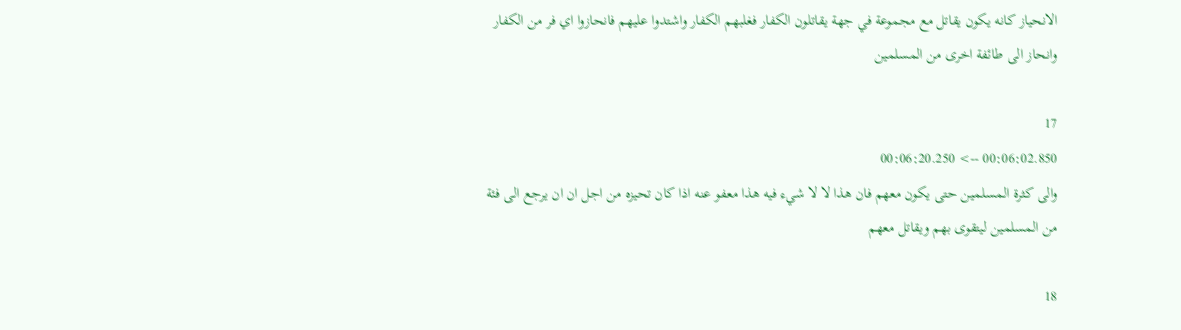الانحياز كانه يكون يقاتل مع مجموعة في جهة يقاتلون الكفار فغلبهم الكفار واشتدوا عليهم فانحازوا اي فر من الكفار وانحاز الى طائفة اخرى من المسلمين

17
00:06:02.850 --> 00:06:20.250
والى كثرة المسلمين حتى يكون معهم فان هذا لا لا شيء فيه هذا معفو عنه اذا كان تحيزه من اجل ان ان يرجع الى فئة من المسلمين ليتقوى بهم ويقاتل معهم

18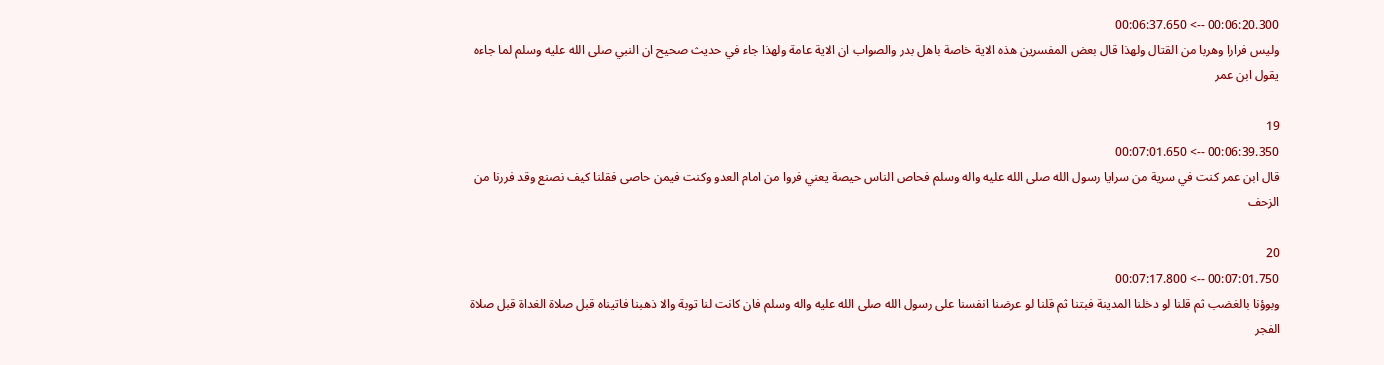00:06:20.300 --> 00:06:37.650
وليس فرارا وهربا من القتال ولهذا قال بعض المفسرين هذه الاية خاصة باهل بدر والصواب ان الاية عامة ولهذا جاء في حديث صحيح ان النبي صلى الله عليه وسلم لما جاءه يقول ابن عمر

19
00:06:39.350 --> 00:07:01.650
قال ابن عمر كنت في سرية من سرايا رسول الله صلى الله عليه واله وسلم فحاص الناس حيصة يعني فروا من امام العدو وكنت فيمن حاصى فقلنا كيف نصنع وقد فررنا من الزحف

20
00:07:01.750 --> 00:07:17.800
وبوؤنا بالغضب ثم قلنا لو دخلنا المدينة فبتنا ثم قلنا لو عرضنا انفسنا على رسول الله صلى الله عليه واله وسلم فان كانت لنا توبة والا ذهبنا فاتيناه قبل صلاة الغداة قبل صلاة الفجر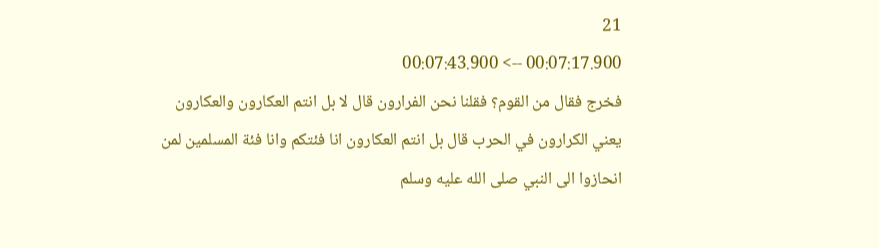21
00:07:17.900 --> 00:07:43.900
فخرج فقال من القوم؟ فقلنا نحن الفرارون قال لا بل انتم العكارون والعكارون يعني الكرارون في الحرب قال بل انتم العكارون انا فئتكم وانا فئة المسلمين لمن انحازوا الى النبي صلى الله عليه وسلم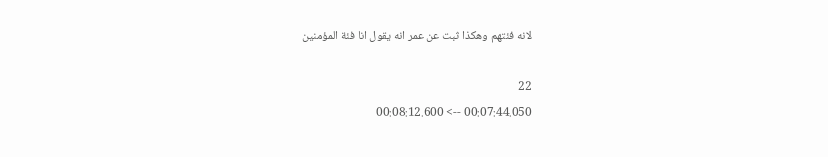لانه فئتهم وهكذا ثبت عن عمر انه يقول انا فئة المؤمنين

22
00:07:44.050 --> 00:08:12.600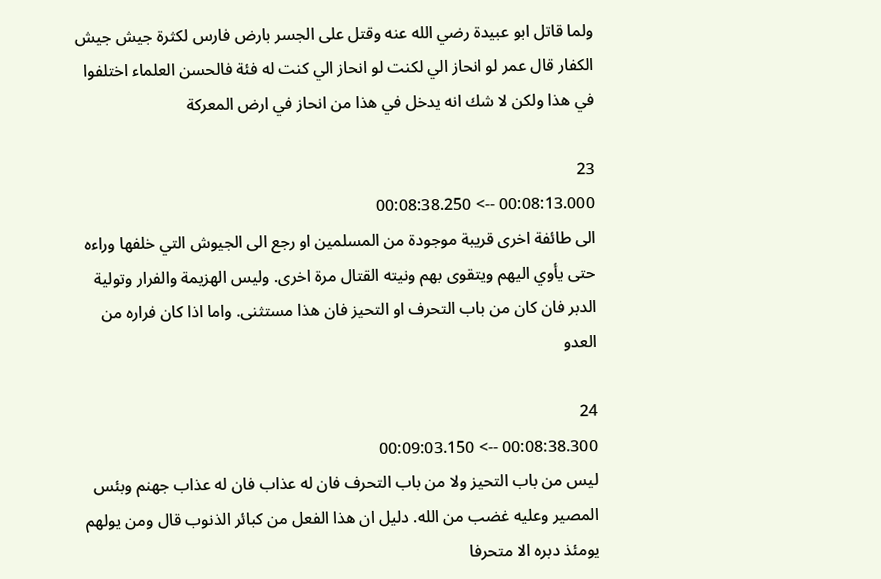ولما قاتل ابو عبيدة رضي الله عنه وقتل على الجسر بارض فارس لكثرة جيش جيش الكفار قال عمر لو انحاز الي لكنت لو انحاز الي كنت له فئة فالحسن العلماء اختلفوا في هذا ولكن لا شك انه يدخل في هذا من انحاز في ارض المعركة

23
00:08:13.000 --> 00:08:38.250
الى طائفة اخرى قريبة موجودة من المسلمين او رجع الى الجيوش التي خلفها وراءه حتى يأوي اليهم ويتقوى بهم ونيته القتال مرة اخرى. وليس الهزيمة والفرار وتولية الدبر فان كان من باب التحرف او التحيز فان هذا مستثنى. واما اذا كان فراره من العدو

24
00:08:38.300 --> 00:09:03.150
ليس من باب التحيز ولا من باب التحرف فان له عذاب فان له عذاب جهنم وبئس المصير وعليه غضب من الله. دليل ان هذا الفعل من كبائر الذنوب قال ومن يولهم يومئذ دبره الا متحرفا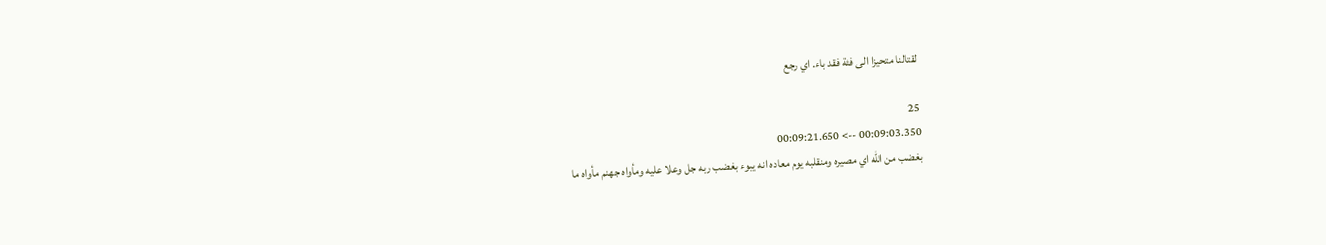لقتالنا متحيزا الى فئة فقد باء. اي رجع

25
00:09:03.350 --> 00:09:21.650
بغضب من الله اي مصيره ومنقلبه يوم معاده انه يبوء بغضب ربه جل وعلا عليه ومأواه جهنم مأواه ما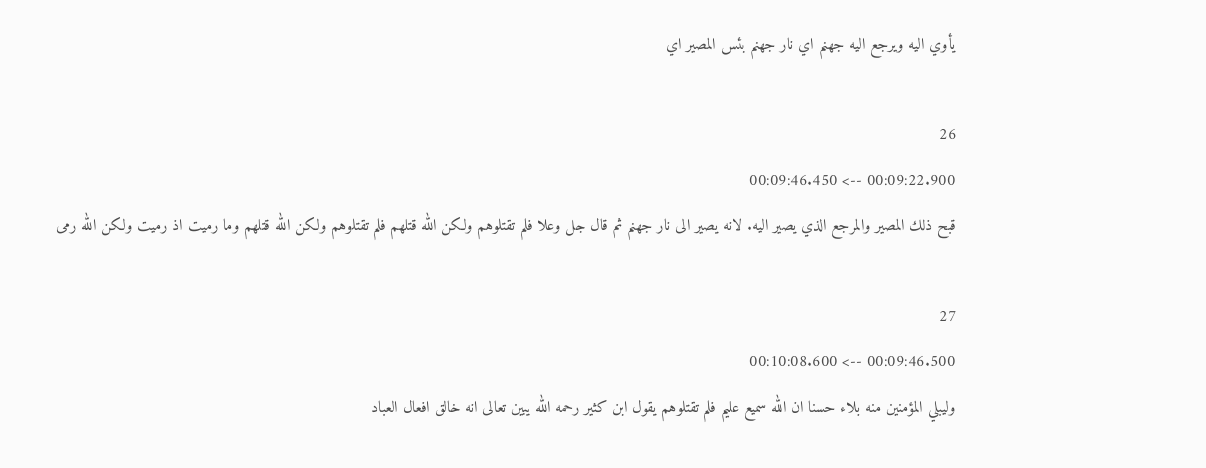يأوي اليه ويرجع اليه جهنم اي نار جهنم بئس المصير اي

26
00:09:22.900 --> 00:09:46.450
قبح ذلك المصير والمرجع الذي يصير اليه. لانه يصير الى نار جهنم ثم قال جل وعلا فلم تقتلوهم ولكن الله قتلهم فلم تقتلوهم ولكن الله قتلهم وما رميت اذ رميت ولكن الله رمى

27
00:09:46.500 --> 00:10:08.600
وليبلي المؤمنين منه بلاء حسنا ان الله سميع عليم فلم تقتلوهم يقول ابن كثير رحمه الله يبين تعالى انه خالق افعال العباد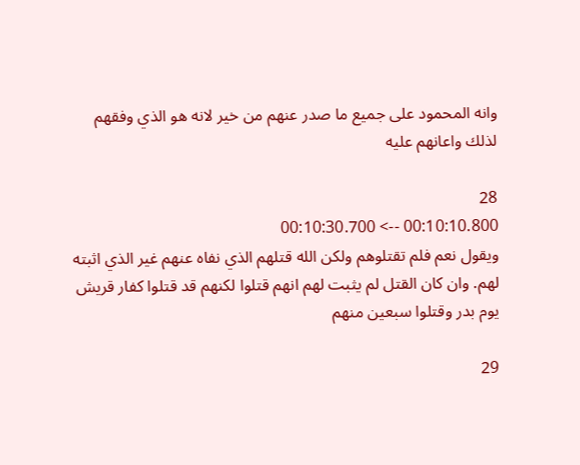وانه المحمود على جميع ما صدر عنهم من خير لانه هو الذي وفقهم لذلك واعانهم عليه

28
00:10:10.800 --> 00:10:30.700
ويقول نعم فلم تقتلوهم ولكن الله قتلهم الذي نفاه عنهم غير الذي اثبته لهم. وان كان القتل لم يثبت لهم انهم قتلوا لكنهم قد قتلوا كفار قريش يوم بدر وقتلوا سبعين منهم

29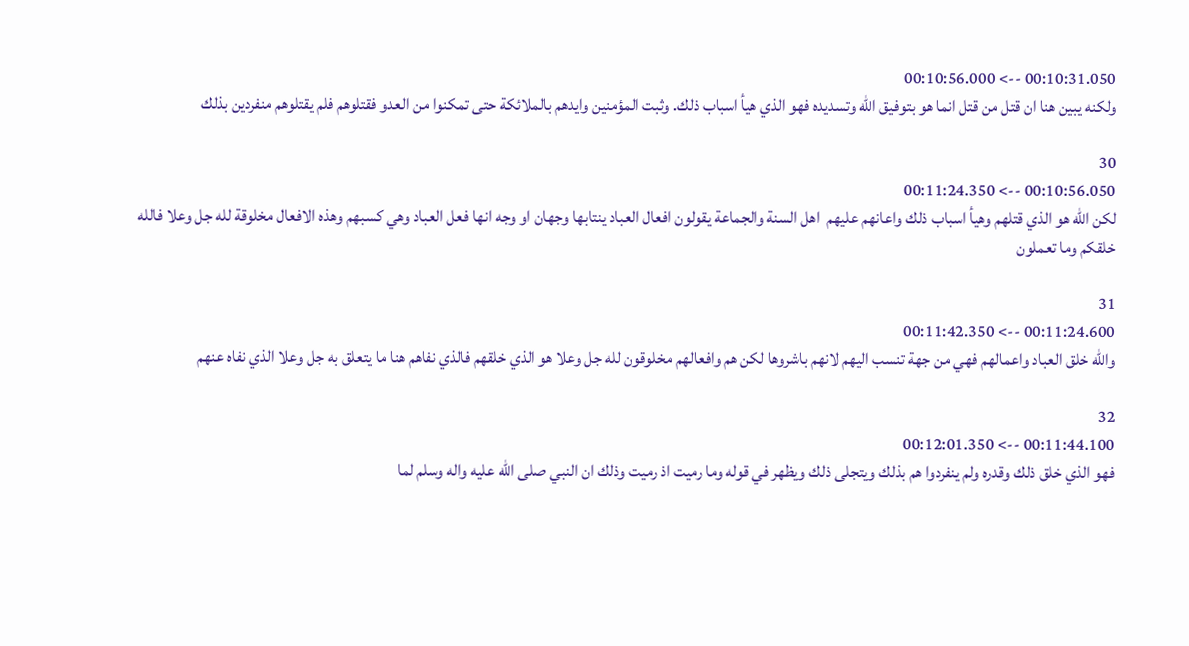00:10:31.050 --> 00:10:56.000
ولكنه يبين هنا ان قتل من قتل انما هو بتوفيق الله وتسديده فهو الذي هيأ اسباب ذلك. وثبت المؤمنين وايدهم بالملائكة حتى تمكنوا من العدو فقتلوهم فلم يقتلوهم منفردين بذلك

30
00:10:56.050 --> 00:11:24.350
لكن الله هو الذي قتلهم وهيأ اسباب ذلك واعانهم عليهم  اهل السنة والجماعة يقولون افعال العباد ينتابها وجهان او وجه انها فعل العباد وهي كسبهم وهذه الافعال مخلوقة لله جل وعلا فالله خلقكم وما تعملون

31
00:11:24.600 --> 00:11:42.350
والله خلق العباد واعمالهم فهي من جهة تنسب اليهم لانهم باشروها لكن هم وافعالهم مخلوقون لله جل وعلا هو الذي خلقهم فالذي نفاهم هنا ما يتعلق به جل وعلا الذي نفاه عنهم

32
00:11:44.100 --> 00:12:01.350
فهو الذي خلق ذلك وقدره ولم ينفردوا هم بذلك ويتجلى ذلك ويظهر في قوله وما رميت اذ رميت وذلك ان النبي صلى الله عليه واله وسلم لما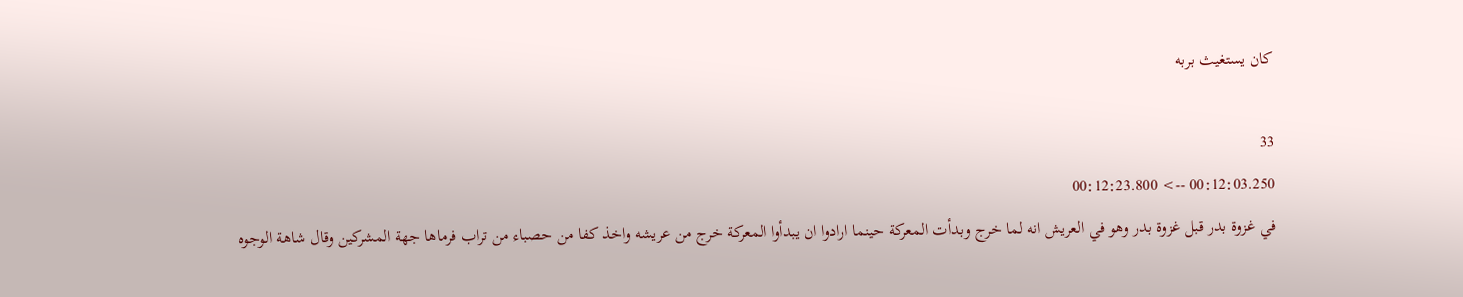كان يستغيث بربه

33
00:12:03.250 --> 00:12:23.800
في غزوة بدر قبل غزوة بدر وهو في العريش انه لما خرج وبدأت المعركة حينما ارادوا ان يبدأوا المعركة خرج من عريشه واخذ كفا من حصباء من تراب فرماها جهة المشركين وقال شاهة الوجوه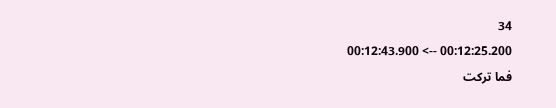34
00:12:25.200 --> 00:12:43.900
فما تركت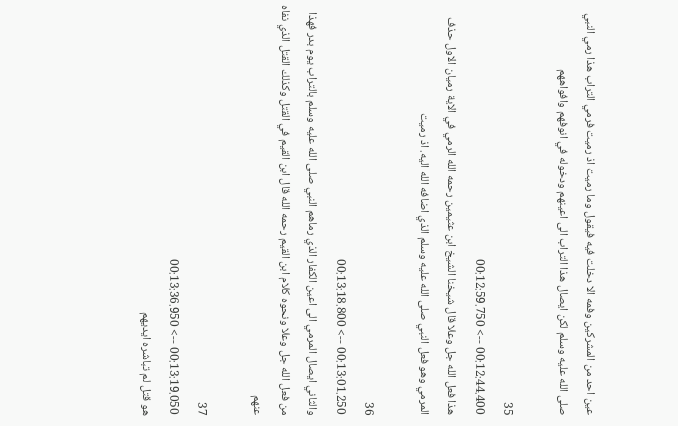عين احد من المشركين وفمه الا دخلت فيه فيقول وما رميت اذ رميت فرمي التراب هذا رمي النبي صلى الله عليه وسلم لكن ايصال هذا التراب الى اعينهم ودخوله في انوفهم وافواههم

35
00:12:44.400 --> 00:12:59.750
هذا فعل الله جل وعلا قال شيخنا الشيخ ابن عثيمين رحمه الله الرمي في الاية رميان الاول حذف المرمي وهو فعل النبي صلى الله عليه وسلم الذي اضافه الله اليه. اذ رميت

36
00:13:01.250 --> 00:13:18.800
والثاني ايصال المرمي الى اعين الكفار الذي رماهم النبي صلى الله عليه وسلم بالتراب يوم بدر فهذا من فعل الله جل وعلا ونحوه كلام ابن القيم رحمه الله قال ابن القيم في القتل وكذلك القتل الذي نفاه عنهم

37
00:13:19.050 --> 00:13:36.950
هو قتل لم تباشره ايديهم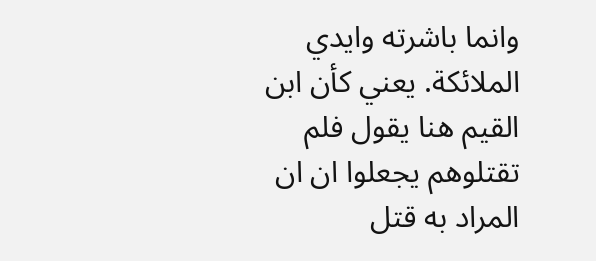وانما باشرته وايدي الملائكة. يعني كأن ابن القيم هنا يقول فلم تقتلوهم يجعلوا ان ان المراد به قتل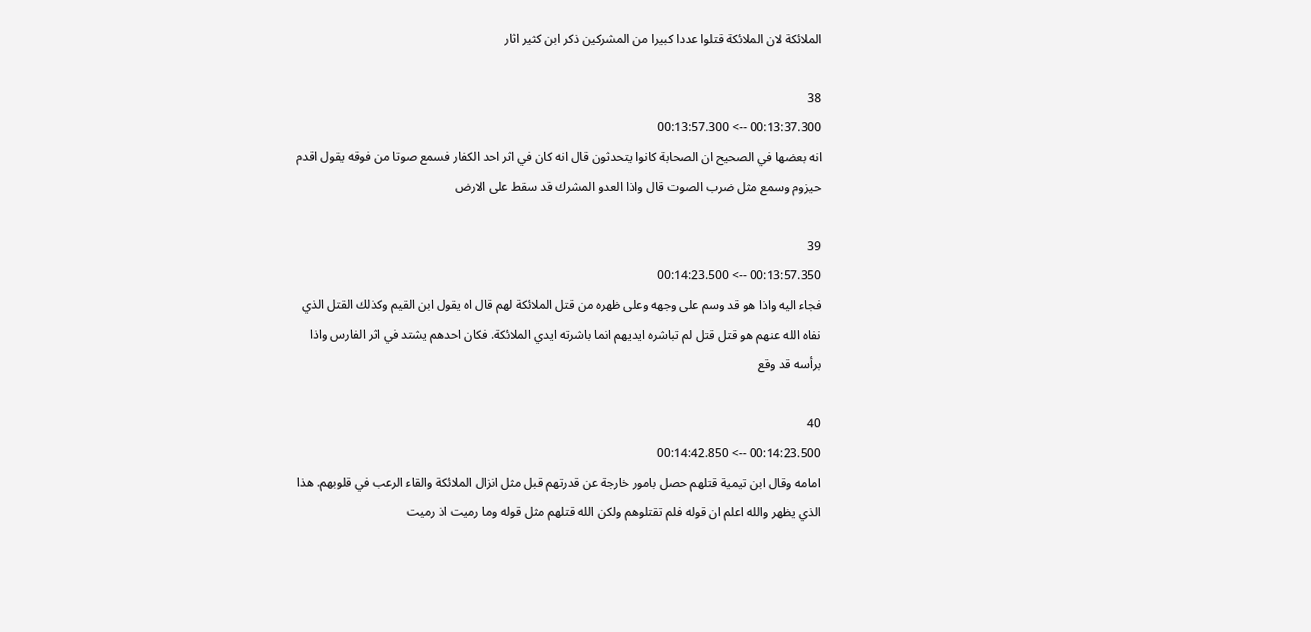الملائكة لان الملائكة قتلوا عددا كبيرا من المشركين ذكر ابن كثير اثار

38
00:13:37.300 --> 00:13:57.300
انه بعضها في الصحيح ان الصحابة كانوا يتحدثون قال انه كان في اثر احد الكفار فسمع صوتا من فوقه يقول اقدم حيزوم وسمع مثل ضرب الصوت قال واذا العدو المشرك قد سقط على الارض

39
00:13:57.350 --> 00:14:23.500
فجاء اليه واذا هو قد وسم على وجهه وعلى ظهره من قتل الملائكة لهم قال اه يقول ابن القيم وكذلك القتل الذي نفاه الله عنهم هو قتل قتل لم تباشره ايديهم انما باشرته ايدي الملائكة. فكان احدهم يشتد في اثر الفارس واذا برأسه قد وقع

40
00:14:23.500 --> 00:14:42.850
امامه وقال ابن تيمية قتلهم حصل بامور خارجة عن قدرتهم قبل مثل انزال الملائكة والقاء الرعب في قلوبهم. هذا الذي يظهر والله اعلم ان قوله فلم تقتلوهم ولكن الله قتلهم مثل قوله وما رميت اذ رميت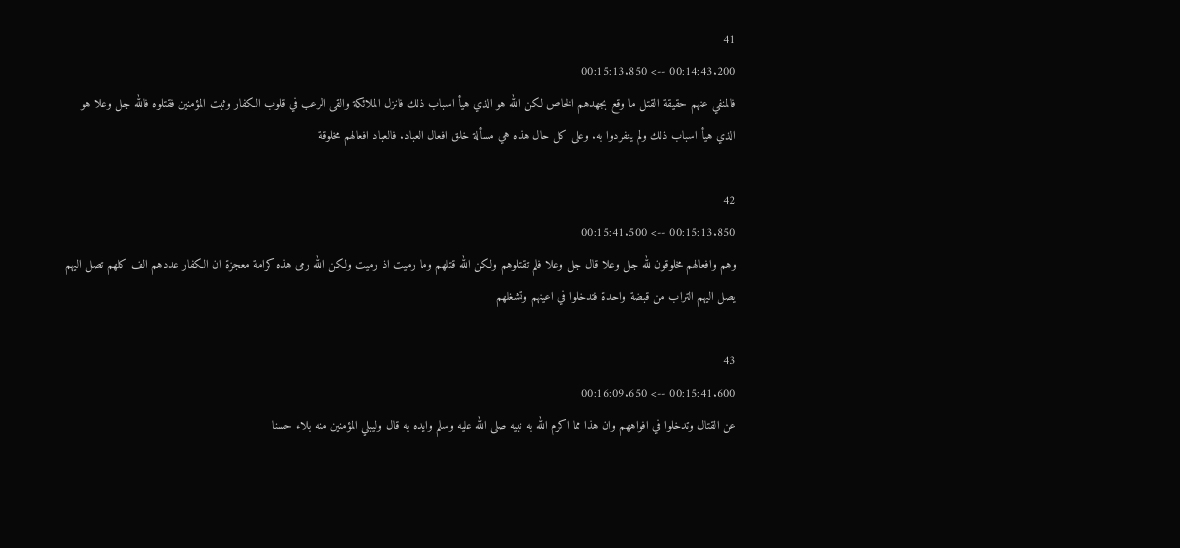41
00:14:43.200 --> 00:15:13.850
فالمنفي عنهم حقيقة القتل ما وقع بجهدهم الخاص لكن الله هو الذي هيأ اسباب ذلك فانزل الملائكة والقى الرعب في قلوب الكفار وثبت المؤمنين فقتلوه فالله جل وعلا هو الذي هيأ اسباب ذلك ولم ينفردوا به. وعلى كل حال هذه هي مسألة خلق افعال العباد. فالعباد افعالهم مخلوقة

42
00:15:13.850 --> 00:15:41.500
وهم وافعالهم مخلوقون لله جل وعلا قال جل وعلا فلم تقتلوهم ولكن الله قتلهم وما رميت اذ رميت ولكن الله رمى هذه كرامة معجزة ان الكفار عددهم الف كلهم تصل اليهم يصل اليهم التراب من قبضة واحدة فتدخلوا في اعينهم وتشغلهم

43
00:15:41.600 --> 00:16:09.650
عن القتال وتدخلوا في افواههم وان هذا مما اكرم الله به نبيه صلى الله عليه وسلم وايده به قال وليبلي المؤمنين منه بلاء حسنا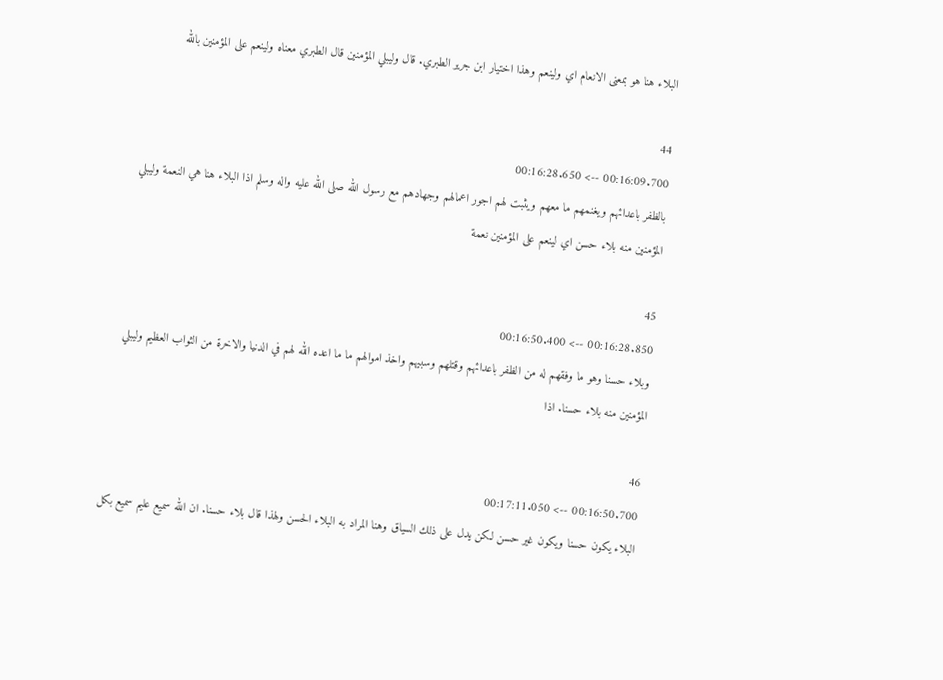البلاء هنا هو بمعنى الانعام اي ولينعم وهذا اختيار ابن جرير الطبري. قال وليبلي المؤمنين قال الطبري معناه ولينعم على المؤمنين بالله

44
00:16:09.700 --> 00:16:28.650
بالظفر باعدائهم ويغنمهم ما معهم ويثبت لهم اجور اعمالهم وجهادهم مع رسول الله صلى الله عليه واله وسلم اذا البلاء هنا هي النعمة وليبلي المؤمنين منه بلاء حسن اي لينعم على المؤمنين نعمة

45
00:16:28.850 --> 00:16:50.400
وبلاء حسنا وهو ما وفقهم له من الظفر باعدائهم وقتلهم وسبيهم واخذ اموالهم ما ما اعده الله لهم في الدنيا والاخرة من الثواب العظيم وليبلي المؤمنين منه بلاء حسنا. اذا

46
00:16:50.700 --> 00:17:11.050
البلاء يكون حسنا ويكون غير حسن لكن يدل على ذلك السياق وهنا المراد به البلاء الحسن ولهذا قال بلاء حسنا. ان الله سميع عليم سميع بكل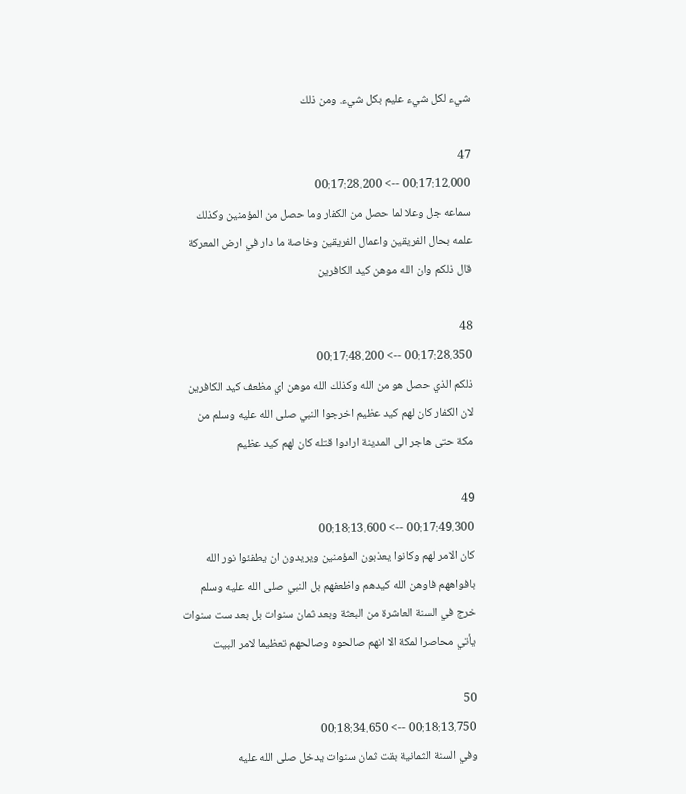شيء لكل شيء عليم بكل شيء. ومن ذلك

47
00:17:12.000 --> 00:17:28.200
سماعه جل وعلا لما حصل من الكفار وما حصل من المؤمنين وكذلك علمه بحال الفريقين واعمال الفريقين وخاصة ما دار في ارض المعركة قال ذلكم وان الله موهن كيد الكافرين

48
00:17:28.350 --> 00:17:48.200
ذلكم الذي حصل هو من الله وكذلك الله موهن اي مظعف كيد الكافرين لان الكفار كان لهم كيد عظيم اخرجوا النبي صلى الله عليه وسلم من مكة حتى هاجر الى المدينة ارادوا قتله كان لهم كيد عظيم

49
00:17:49.300 --> 00:18:13.600
كان الامر لهم وكانوا يعذبون المؤمنين ويريدون ان يطفئوا نور الله بافواههم فاوهن الله كيدهم واظعفهم بل النبي صلى الله عليه وسلم خرج في السنة العاشرة من البعثة وبعد ثمان سنوات بل بعد ست سنوات يأتي محاصرا لمكة الا انهم صالحوه وصالحهم تعظيما لامر البيت

50
00:18:13.750 --> 00:18:34.650
وفي السنة الثمانية بقت ثمان سنوات يدخل صلى الله عليه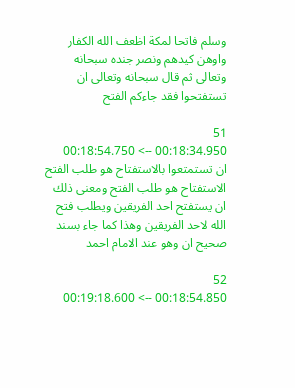وسلم فاتحا لمكة اظعف الله الكفار واوهن كيدهم ونصر جنده سبحانه وتعالى ثم قال سبحانه وتعالى ان تستفتحوا فقد جاءكم الفتح

51
00:18:34.950 --> 00:18:54.750
ان تستمتعوا بالاستفتاح هو طلب الفتح الاستفتاح هو طلب الفتح ومعنى ذلك ان يستفتح احد الفريقين ويطلب فتح الله لاحد الفريقين وهذا كما جاء بسند صحيح ان وهو عند الامام احمد

52
00:18:54.850 --> 00:19:18.600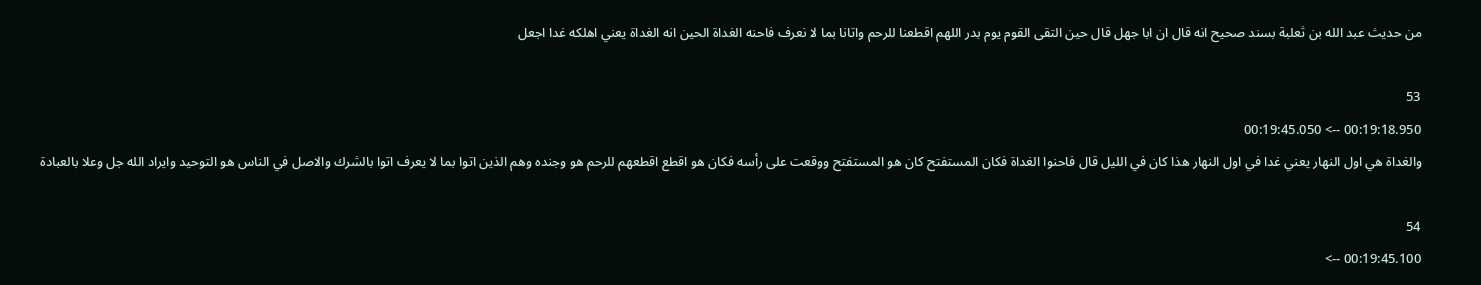من حديث عبد الله بن ثعلبة بسند صحيح انه قال ان ابا جهل قال حين التقى القوم يوم بدر اللهم اقطعنا للرحم واتانا بما لا نعرف فاحنه الغداة الحين انه الغداة يعني اهلكه غدا اجعل

53
00:19:18.950 --> 00:19:45.050
والغداة هي اول النهار يعني غدا في اول النهار هذا كان في الليل قال فاحنوا الغداة فكان المستفتح كان هو المستفتح ووقعت على رأسه فكان هو اقطع اقطعهم للرحم هو وجنده وهم الذين اتوا بما لا يعرف اتوا بالشرك والاصل في الناس هو التوحيد وايراد الله جل وعلا بالعبادة

54
00:19:45.100 -->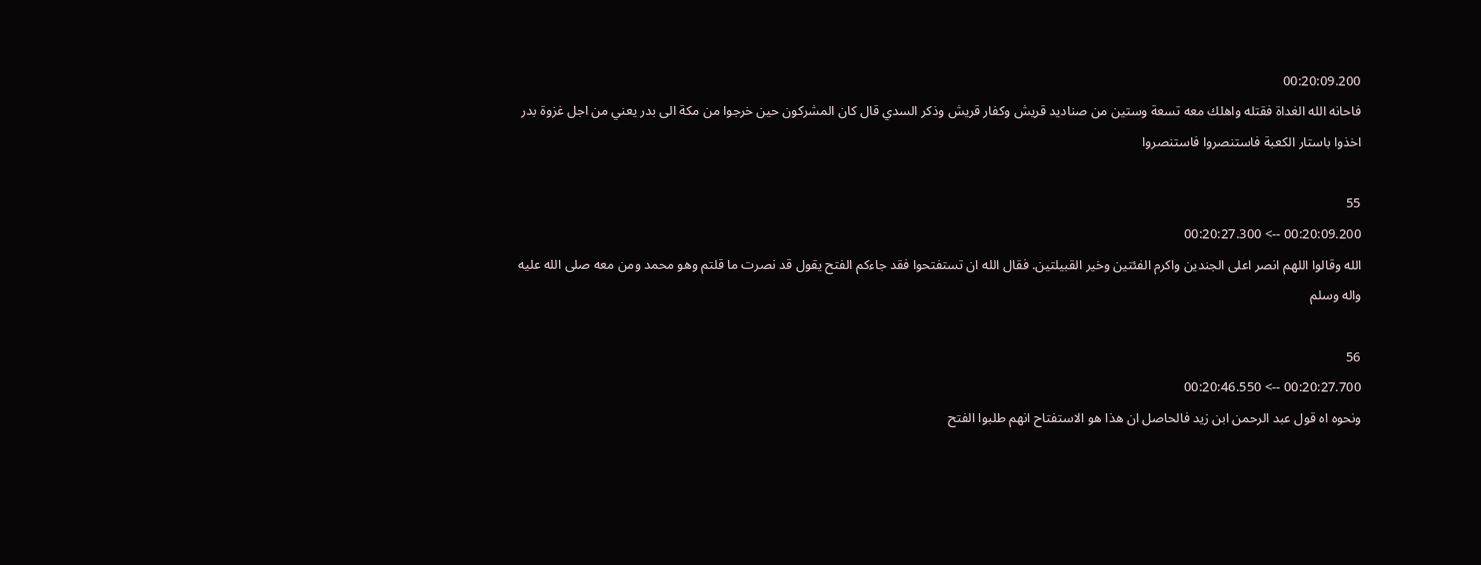00:20:09.200
فاحانه الله الغداة فقتله واهلك معه تسعة وستين من صناديد قريش وكفار قريش وذكر السدي قال كان المشركون حين خرجوا من مكة الى بدر يعني من اجل غزوة بدر اخذوا باستار الكعبة فاستنصروا فاستنصروا

55
00:20:09.200 --> 00:20:27.300
الله وقالوا اللهم انصر اعلى الجندين واكرم الفئتين وخير القبيلتين. فقال الله ان تستفتحوا فقد جاءكم الفتح يقول قد نصرت ما قلتم وهو محمد ومن معه صلى الله عليه واله وسلم

56
00:20:27.700 --> 00:20:46.550
ونحوه اه قول عبد الرحمن ابن زيد فالحاصل ان هذا هو الاستفتاح انهم طلبوا الفتح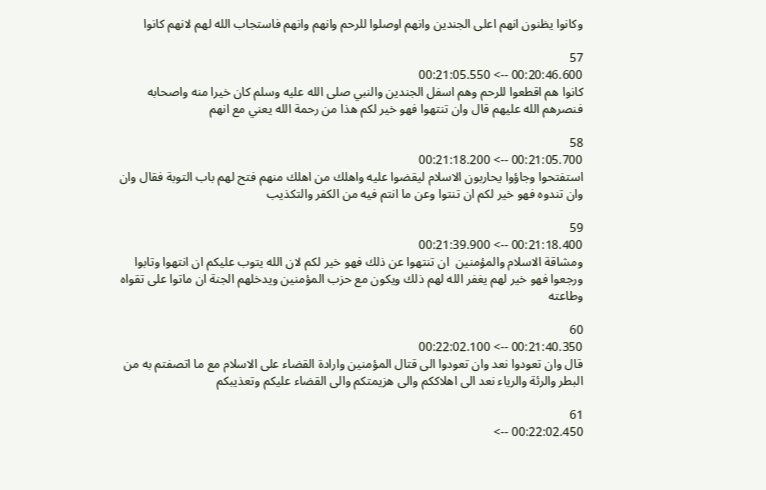وكانوا يظنون انهم اعلى الجندين وانهم اوصلوا للرحم وانهم وانهم فاستجاب الله لهم لانهم كانوا

57
00:20:46.600 --> 00:21:05.550
كانوا هم اقطعوا للرحم وهم اسفل الجندين والنبي صلى الله عليه وسلم كان خيرا منه واصحابه فنصرهم الله عليهم قال وان تنتهوا فهو خير لكم هذا من رحمة الله يعني مع انهم

58
00:21:05.700 --> 00:21:18.200
استفتحوا وجاؤوا يحاربون الاسلام ليقضوا عليه واهلك من اهلك منهم فتح لهم باب التوبة فقال وان وان تندوه فهو خير لكم ان تنتوا وعن ما انتم فيه من الكفر والتكذيب

59
00:21:18.400 --> 00:21:39.900
ومشاقة الاسلام والمؤمنين  ان تنتهوا عن ذلك فهو خير لكم لان الله يتوب عليكم ان انتهوا وتابوا ورجعوا فهو خير لهم يغفر الله لهم ذلك ويكون مع حزب المؤمنين ويدخلهم الجنة ان ماتوا على تقواه وطاعته

60
00:21:40.350 --> 00:22:02.100
قال وان تعودوا نعد وان تعودوا الى قتال المؤمنين وارادة القضاء على الاسلام مع ما اتصفتم به من البطر والرئة والرياء نعد الى اهلاككم والى هزيمتكم والى القضاء عليكم وتعذيبكم

61
00:22:02.450 -->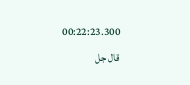00:22:23.300
قال جل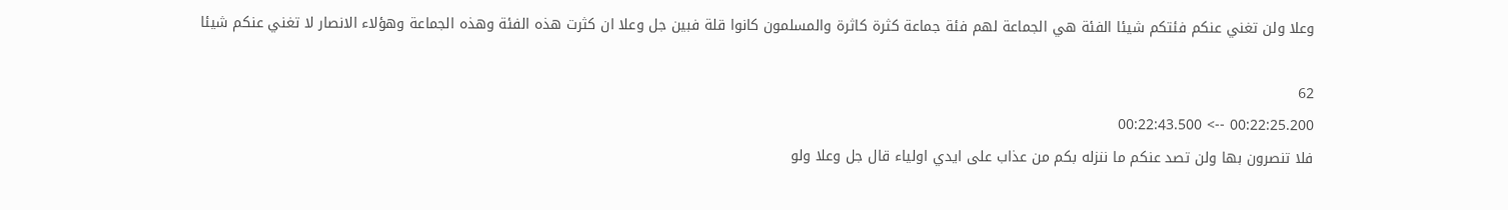وعلا ولن تغني عنكم فئتكم شيئا الفئة هي الجماعة لهم فئة جماعة كثرة كاثرة والمسلمون كانوا قلة فبين جل وعلا ان كثرت هذه الفئة وهذه الجماعة وهؤلاء الانصار لا تغني عنكم شيئا

62
00:22:25.200 --> 00:22:43.500
فلا تنصرون بها ولن تصد عنكم ما ننزله بكم من عذاب على ايدي اولياء قال جل وعلا ولو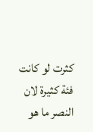كثرت لو كانت فئة كثيرة لان النصر ما هو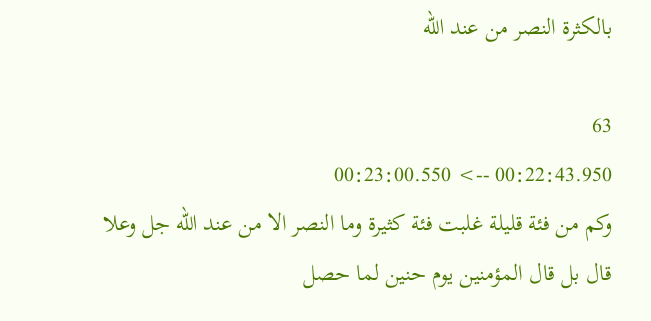بالكثرة النصر من عند الله

63
00:22:43.950 --> 00:23:00.550
وكم من فئة قليلة غلبت فئة كثيرة وما النصر الا من عند الله جل وعلا قال بل قال المؤمنين يوم حنين لما حصل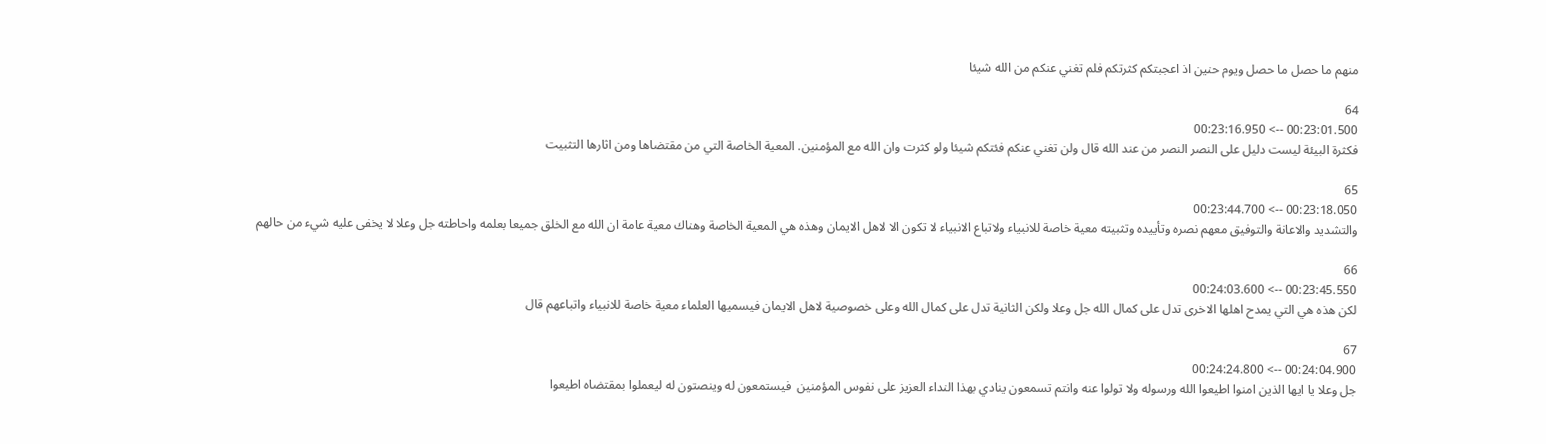منهم ما حصل ما حصل ويوم حنين اذ اعجبتكم كثرتكم فلم تغني عنكم من الله شيئا

64
00:23:01.500 --> 00:23:16.950
فكثرة البيئة ليست دليل على النصر النصر من عند الله قال ولن تغني عنكم فئتكم شيئا ولو كثرت وان الله مع المؤمنين. المعية الخاصة التي من مقتضاها ومن اثارها التثبيت

65
00:23:18.050 --> 00:23:44.700
والتشديد والاعانة والتوفيق معهم نصره وتأييده وتثبيته معية خاصة للانبياء ولاتباع الانبياء لا تكون الا لاهل الايمان وهذه هي المعية الخاصة وهناك معية عامة ان الله مع الخلق جميعا بعلمه واحاطته جل وعلا لا يخفى عليه شيء من حالهم

66
00:23:45.550 --> 00:24:03.600
لكن هذه هي التي يمدح اهلها الاخرى تدل على كمال الله جل وعلا ولكن الثانية تدل على كمال الله وعلى خصوصية لاهل الايمان فيسميها العلماء معية خاصة للانبياء واتباعهم قال

67
00:24:04.900 --> 00:24:24.800
جل وعلا يا ايها الذين امنوا اطيعوا الله ورسوله ولا تولوا عنه وانتم تسمعون ينادي بهذا النداء العزيز على نفوس المؤمنين  فيستمعون له وينصتون له ليعملوا بمقتضاه اطيعوا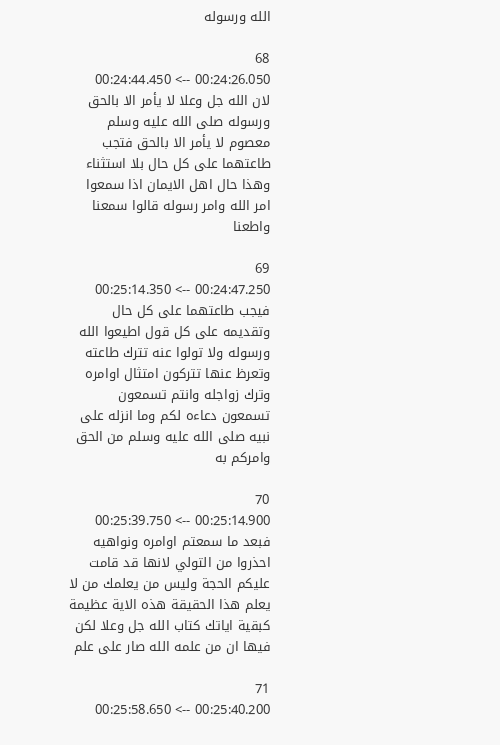الله ورسوله

68
00:24:26.050 --> 00:24:44.450
لان الله جل وعلا لا يأمر الا بالحق ورسوله صلى الله عليه وسلم معصوم لا يأمر الا بالحق فتجب طاعتهما على كل حال بلا استثناء وهذا حال اهل الايمان اذا سمعوا امر الله وامر رسوله قالوا سمعنا واطعنا

69
00:24:47.250 --> 00:25:14.350
فيجب طاعتهما على كل حال وتقديمه على كل قول اطيعوا الله ورسوله ولا تولوا عنه تترك طاعته وتعرظ عنها تتركون امتثال اوامره وترك زواجله وانتم تسمعون تسمعون دعاءه لكم وما انزله على نبيه صلى الله عليه وسلم من الحق وامركم به

70
00:25:14.900 --> 00:25:39.750
فبعد ما سمعتم اوامره ونواهيه احذروا من التولي لانها قد قامت عليكم الحجة وليس من يعلمك من لا يعلم هذا الحقيقة هذه الاية عظيمة كبقية اياتك كتاب الله جل وعلا لكن فيها ان من علمه الله صار على علم

71
00:25:40.200 --> 00:25:58.650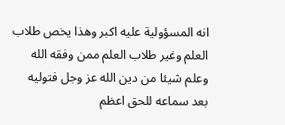انه المسؤولية عليه اكبر وهذا يخص طلاب العلم وغير طلاب العلم ممن وفقه الله وعلم شيئا من دين الله عز وجل فتوليه بعد سماعه للحق اعظم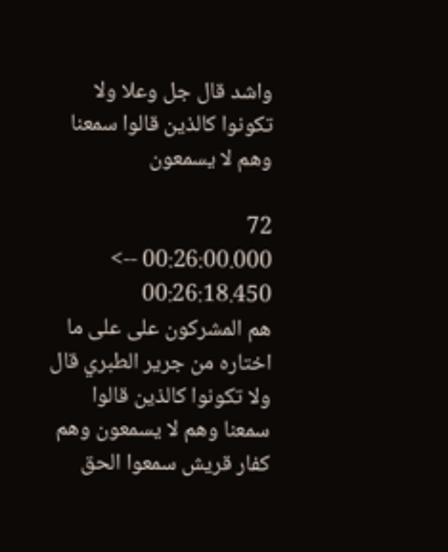واشد قال جل وعلا ولا تكونوا كالذين قالوا سمعنا وهم لا يسمعون

72
00:26:00.000 --> 00:26:18.450
هم المشركون على على ما اختاره من جرير الطبري قال ولا تكونوا كالذين قالوا سمعنا وهم لا يسمعون وهم كفار قريش سمعوا الحق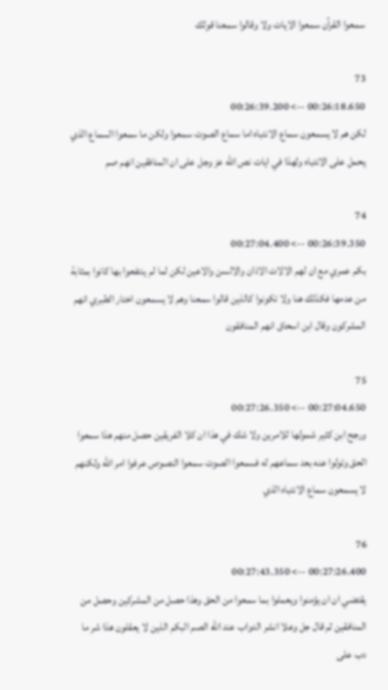سمعوا القرآن سمعوا الايات ولا وقالوا سمعنا قولك

73
00:26:18.650 --> 00:26:39.200
لكن هم لا يسمعون سماع الانتباه اما سماع الصوت سمعوا ولكن ما سمعوا السماع الذي يحمل على الانتباه ولهذا في ايات نص الله عز وجل على ان المنافقين انهم صم

74
00:26:39.350 --> 00:27:04.400
بكم عمري مع ان لهم الالات الاذان والالسن والاعين لكن لما لم ينتفعوا بها كانوا بمثابة من عدمها فكذلك هنا ولا تكونوا كالذين قالوا سمعنا وهم لا يسمعون اختار الطبري انهم المشركون وقال ابن اسحاق انهم المنافقون

75
00:27:04.650 --> 00:27:26.350
ورجح ابن كثير شمولها للامرين ولا شك في هذا ان كلا الفريقين حصل منهم هذا سمعوا الحق وتولوا عنه بعد سماعهم له فسمعوا الصوت سمعوا النصوص عرفوا امر الله ولكنهم لا يسمعون سماع الانتباه الذي

76
00:27:26.400 --> 00:27:43.350
يقتضي ان ان يؤمنوا ويعملوا بما سمعوا من الحق وهذا حصل من المشركين وحصل من المنافقين ثم قال جل وعلا انشر الدواب عند الله الصم البكم الذين لا يعقلون هذا شر ما دب على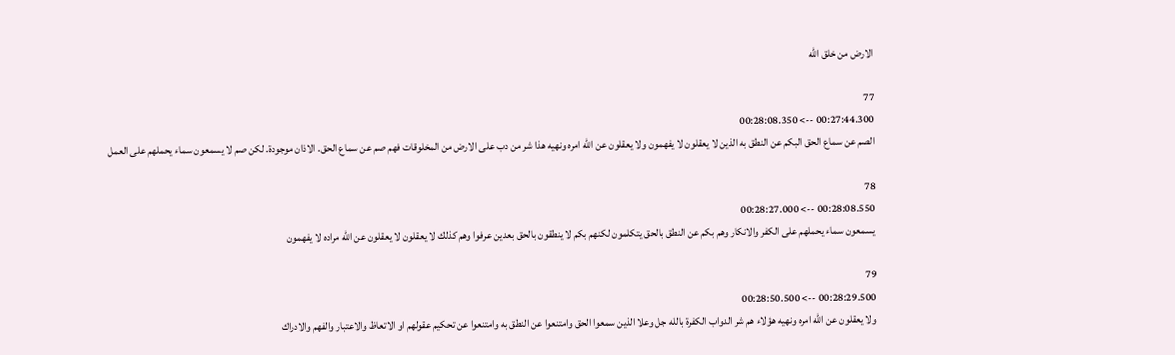الارض من خلق الله

77
00:27:44.300 --> 00:28:08.350
الصم عن سماع الحق البكم عن النطق به الذين لا يعقلون لا يفهمون ولا يعقلون عن الله امره ونهيه هذا شر من دب على الارض من المخلوقات فهم صم عن سماع الحق. الاذان موجودة. لكن صم لا يسمعون سماء يحملهم على العمل

78
00:28:08.550 --> 00:28:27.000
يسمعون سماء يحملهم على الكفر والانكار وهم بكم عن النطق بالحق يتكلمون لكنهم بكم لا ينطقون بالحق بعدين عرفوا وهم كذلك لا يعقلون لا يعقلون عن الله مراده لا يفهمون

79
00:28:29.500 --> 00:28:50.500
ولا يعقلون عن الله امره ونهيه هؤلاء هم شر الدواب الكفرة بالله جل وعلا الذين سمعوا الحق وامتنعوا عن النطق به وامتنعوا عن تحكيم عقولهم او الاتعاظ والاعتبار والفهم والادراك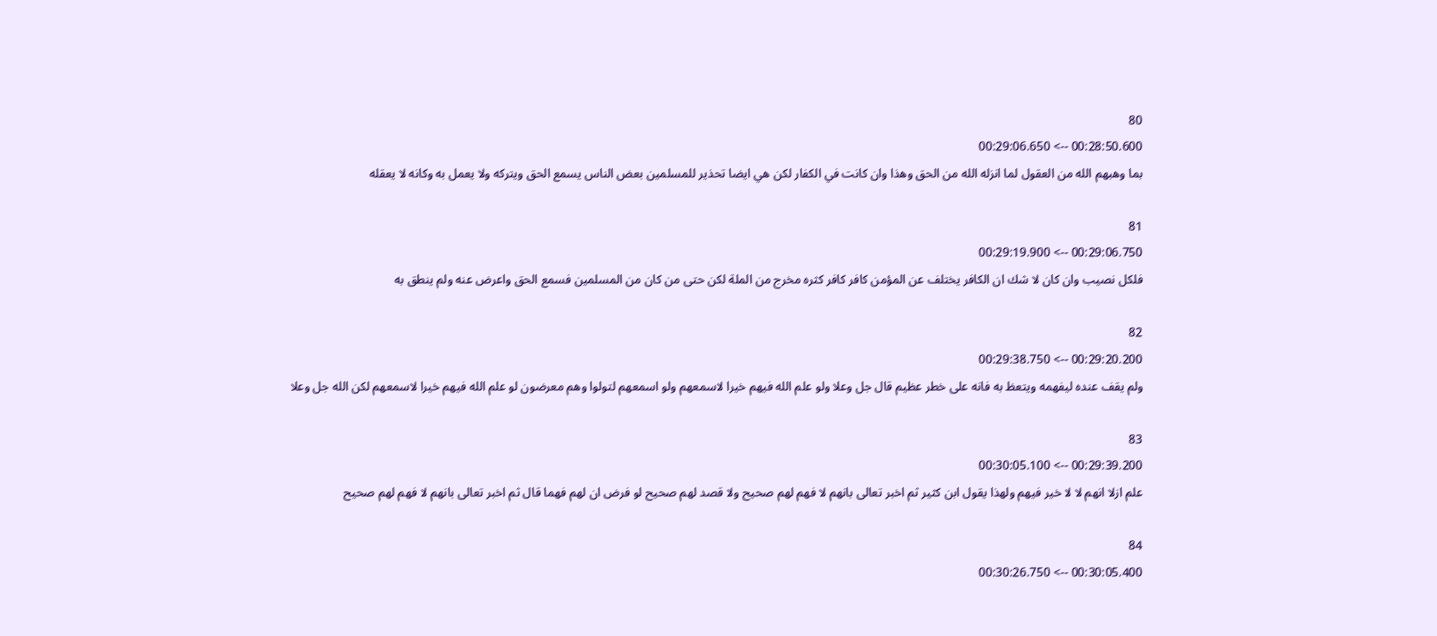80
00:28:50.600 --> 00:29:06.650
بما وهبهم الله من العقول لما انزله الله من الحق وهذا وان كانت في الكفار لكن هي ايضا تحذير للمسلمين بعض الناس يسمع الحق ويتركه ولا يعمل به وكانه لا يعقله

81
00:29:06.750 --> 00:29:19.900
فلكل نصيب وان كان لا شك ان الكافر يختلف عن المؤمن كافر كافر كثره مخرج من الملة لكن حتى من كان من المسلمين فسمع الحق واعرض عنه ولم ينطق به

82
00:29:20.200 --> 00:29:38.750
ولم يقف عنده ليفهمه ويتعظ به فانه على خطر عظيم قال جل وعلا ولو علم الله فيهم خيرا لاسمعهم ولو اسمعهم لتولوا وهم معرضون لو علم الله فيهم خيرا لاسمعهم لكن الله جل وعلا

83
00:29:39.200 --> 00:30:05.100
علم ازلا انهم لا لا خير فيهم ولهذا يقول ابن كثير ثم اخبر تعالى بانهم لا فهم لهم صحيح ولا قصد لهم صحيح لو فرض ان لهم فهما قال ثم اخبر تعالى بانهم لا فهم لهم صحيح

84
00:30:05.400 --> 00:30:26.750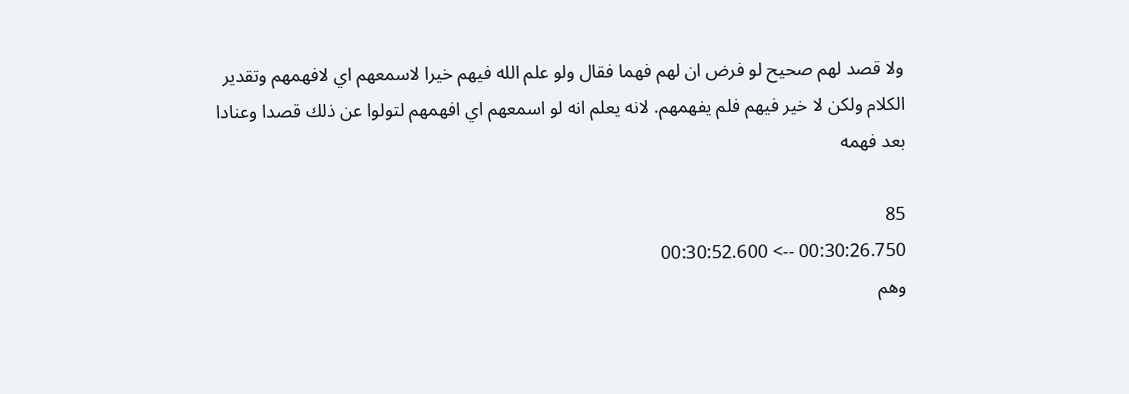ولا قصد لهم صحيح لو فرض ان لهم فهما فقال ولو علم الله فيهم خيرا لاسمعهم اي لافهمهم وتقدير الكلام ولكن لا خير فيهم فلم يفهمهم. لانه يعلم انه لو اسمعهم اي افهمهم لتولوا عن ذلك قصدا وعنادا بعد فهمه

85
00:30:26.750 --> 00:30:52.600
وهم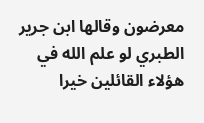معرضون وقالها ابن جرير الطبري لو علم الله في هؤلاء القائلين خيرا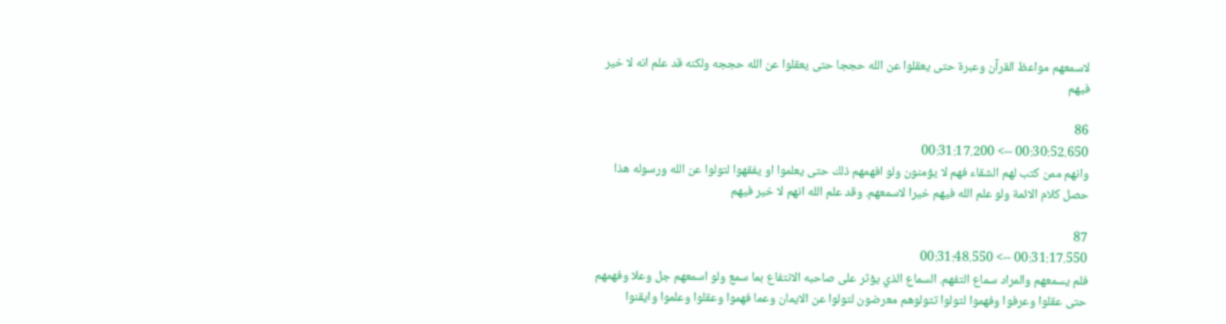لاسمعهم مواعظ القرآن وعبرة حتى يعقلوا عن الله حججا حتى يعقلوا عن الله حججه ولكنه قد علم انه لا خير فيهم

86
00:30:52.650 --> 00:31:17.200
وانهم ممن كتب لهم الشقاء فهم لا يؤمنون ولو افهمهم ذلك حتى يعلموا او يفقهوا لتولوا عن الله ورسوله هذا حصل كلام الائمة ولو علم الله فيهم خيرا لاسمعهم. وقد علم الله انهم لا خير فيهم

87
00:31:17.550 --> 00:31:48.550
فلم يسمعهم والمراد سماع التفهم. السماع الذي يؤثر على صاحبه الانتفاع بما سمع ولو اسمعهم جل وعلا وفهمهم حتى عقلوا وعرفوا وفهموا لتولوا تتولوهم معرضون لتولوا عن الايمان وعما فهموا وعقلوا وعلموا وايقنوا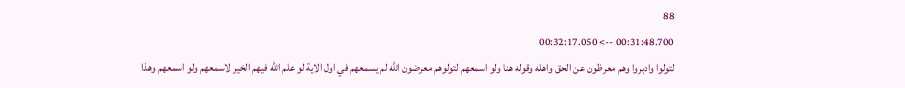88
00:31:48.700 --> 00:32:17.050
لتولوا وادبروا وهم معرظون عن الحق واهله وقوله هنا ولو اسمعهم لتولوهم معرضون الله لم يسمعهم في اول الاية لو علم الله فيهم الخير لاسمعهم ولو اسمعهم وهذا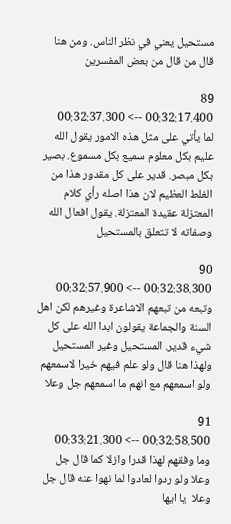مستحيل يعني في نظر الناس. ومن هنا قال من قال من بعض المفسرين

89
00:32:17.400 --> 00:32:37.300
لما يأتي على مثل هذه الامور يقول الله عليم بكل معلوم سميع بكل مسموع. بصير بكل مبصر. قدير على كل مقدور هذا من الغلط العظيم لان هذا اصله رأي كلام المعتزلة عقيدة المعتزلة. يقول افعال الله وصفاته لا تتعلق بالمستحيل

90
00:32:38.300 --> 00:32:57.900
وتبعه من تبعهم الاشاعرة وغيرهم لكن اهل السنة والجماعة يقولون ابدا الله على كل شيء قدير. المستحيل وغير المستحيل ولهذا هنا قال ولو علم فيهم خيرا لاسمعهم ولو اسمعهم مع انهم ما اسمعهم جل وعلا

91
00:32:58.500 --> 00:33:21.300
وما وفقهم لهذا قدرا وازلا كما قال جل وعلا ولو ردوا لعادوا لما نهوا عنه قال جل وعلا  يا ايها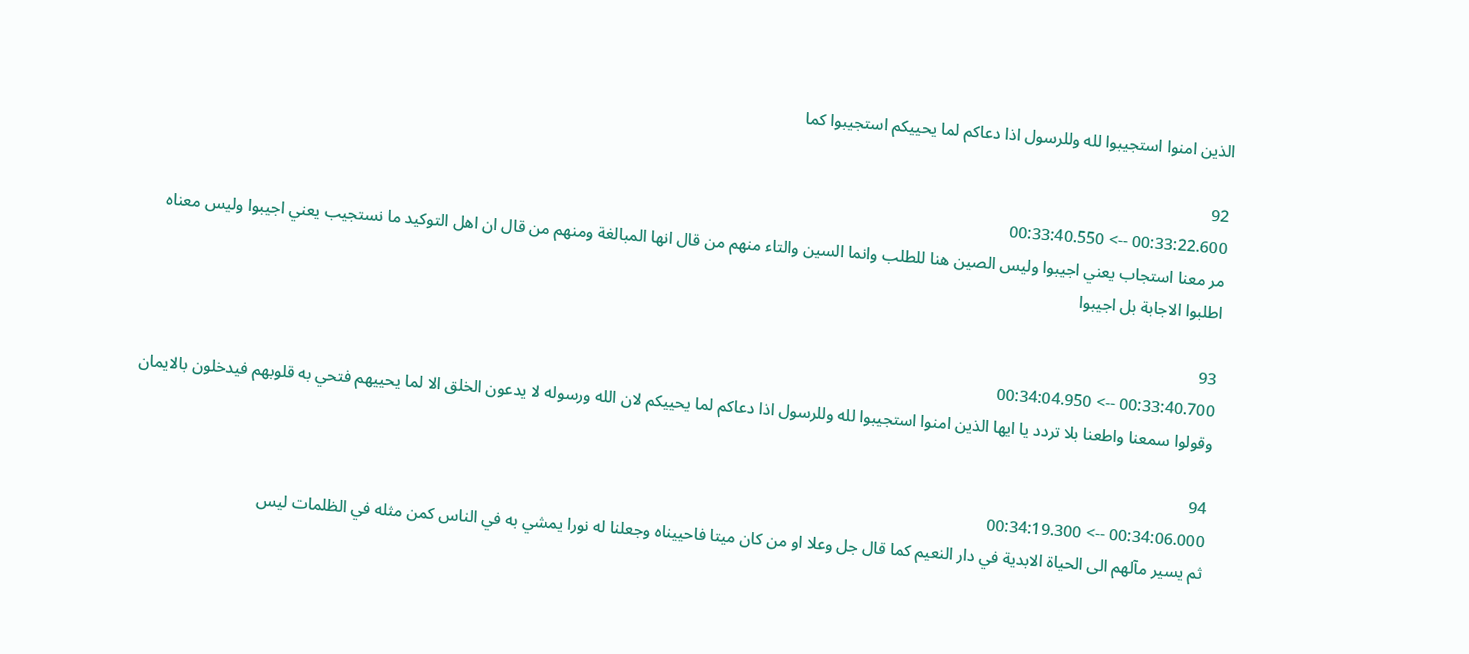الذين امنوا استجيبوا لله وللرسول اذا دعاكم لما يحييكم استجيبوا كما

92
00:33:22.600 --> 00:33:40.550
مر معنا استجاب يعني اجيبوا وليس الصين هنا للطلب وانما السين والتاء منهم من قال انها المبالغة ومنهم من قال ان اهل التوكيد ما نستجيب يعني اجيبوا وليس معناه اطلبوا الاجابة بل اجيبوا

93
00:33:40.700 --> 00:34:04.950
وقولوا سمعنا واطعنا بلا تردد يا ايها الذين امنوا استجيبوا لله وللرسول اذا دعاكم لما يحييكم لان الله ورسوله لا يدعون الخلق الا لما يحييهم فتحي به قلوبهم فيدخلون بالايمان

94
00:34:06.000 --> 00:34:19.300
ثم يسير مآلهم الى الحياة الابدية في دار النعيم كما قال جل وعلا او من كان ميتا فاحييناه وجعلنا له نورا يمشي به في الناس كمن مثله في الظلمات ليس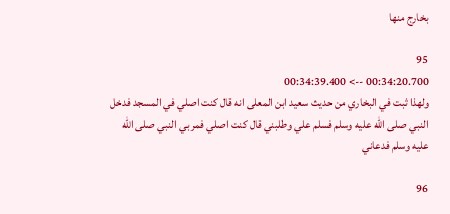بخارج منها

95
00:34:20.700 --> 00:34:39.400
ولهذا ثبت في البخاري من حديث سعيد ابن المعلى انه قال كنت اصلي في المسجد فدخل النبي صلى الله عليه وسلم فسلم علي وطلبني قال كنت اصلي فمر بي النبي صلى الله عليه وسلم فدعاني

96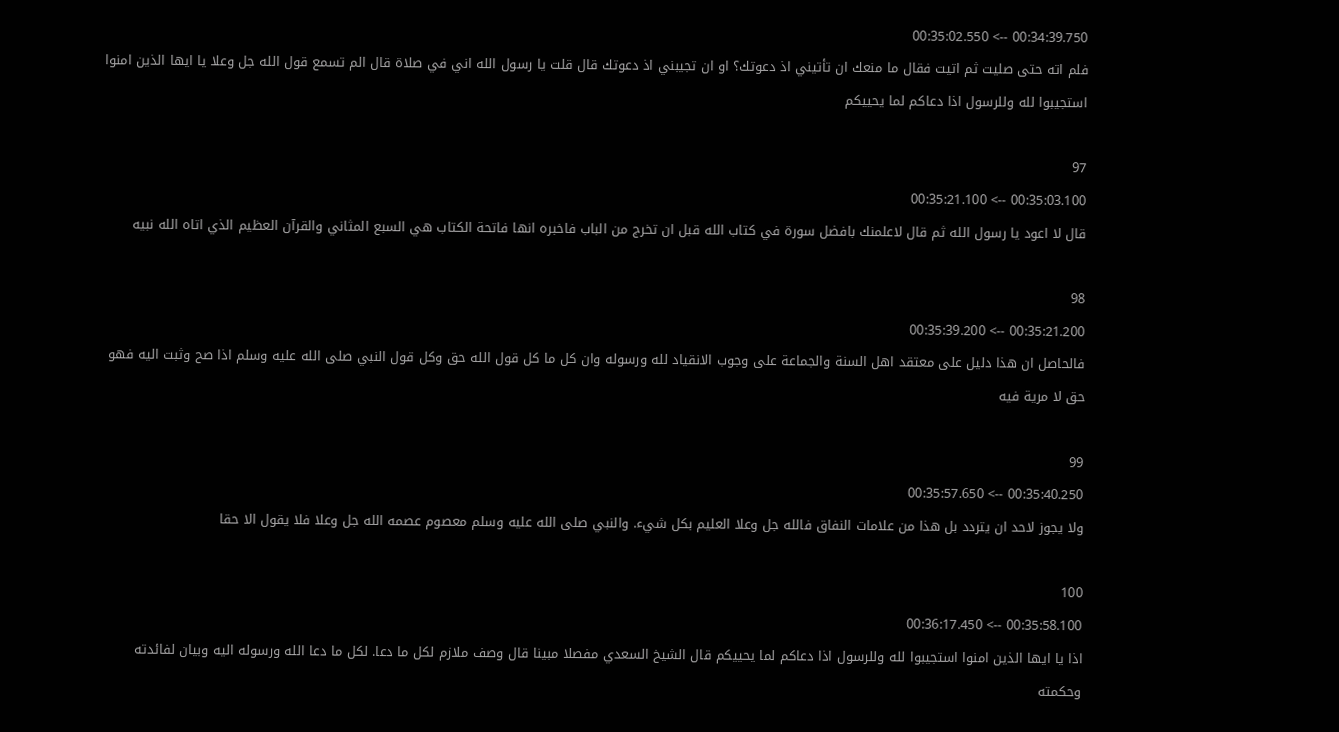00:34:39.750 --> 00:35:02.550
فلم اته حتى صليت ثم اتيت فقال ما منعك ان تأتيني اذ دعوتك؟ او ان تجيبني اذ دعوتك قال قلت يا رسول الله اني في صلاة قال الم تسمع قول الله جل وعلا يا ايها الذين امنوا استجيبوا لله وللرسول اذا دعاكم لما يحييكم

97
00:35:03.100 --> 00:35:21.100
قال لا اعود يا رسول الله ثم قال لاعلمنك بافضل سورة في كتاب الله قبل ان تخرج من الباب فاخبره انها فاتحة الكتاب هي السبع المثاني والقرآن العظيم الذي اتاه الله نبيه

98
00:35:21.200 --> 00:35:39.200
فالحاصل ان هذا دليل على معتقد اهل السنة والجماعة على وجوب الانقياد لله ورسوله وان كل ما كل قول الله حق وكل قول النبي صلى الله عليه وسلم اذا صح وثبت اليه فهو حق لا مرية فيه

99
00:35:40.250 --> 00:35:57.650
ولا يجوز لاحد ان يتردد بل هذا من علامات النفاق فالله جل وعلا العليم بكل شيء. والنبي صلى الله عليه وسلم معصوم عصمه الله جل وعلا فلا يقول الا حقا

100
00:35:58.100 --> 00:36:17.450
اذا يا ايها الذين امنوا استجيبوا لله وللرسول اذا دعاكم لما يحييكم قال الشيخ السعدي مفصلا مبينا قال وصف ملازم لكل ما دعا. لكل ما دعا الله ورسوله اليه وبيان لفائدته وحكمته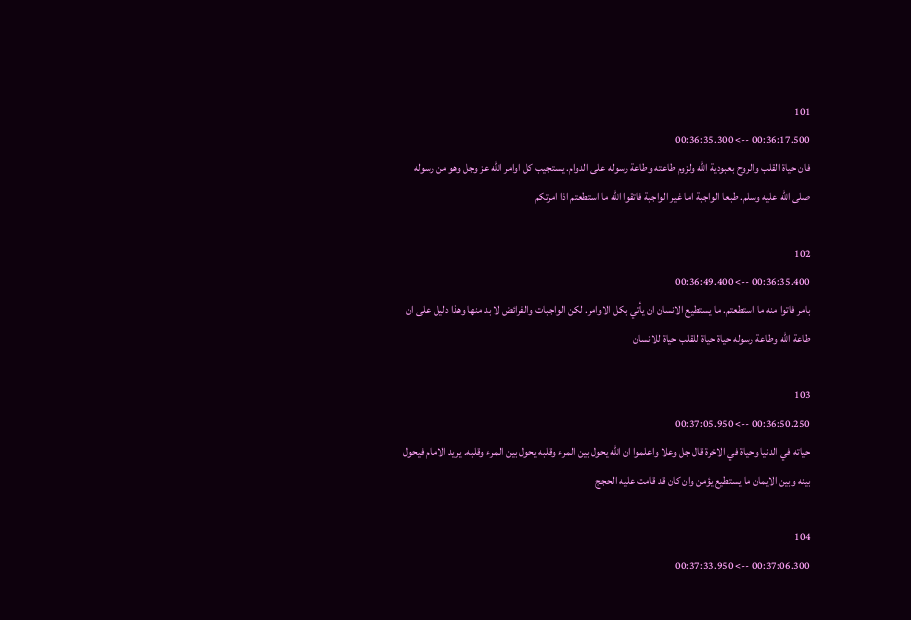101
00:36:17.500 --> 00:36:35.300
فان حياة القلب والروح بعبودية الله ولزوم طاعته وطاعة رسوله على الدوام. يستجيب كل اوامر الله عز وجل وهو من رسوله صلى الله عليه وسلم. طبعا الواجبة اما غير الواجبة فاتقوا الله ما استطعتم اذا امرتكم

102
00:36:35.400 --> 00:36:49.400
بامر فاتوا منه ما استطعتم. ما يستطيع الانسان ان يأتي بكل الاوامر. لكن الواجبات والفرائض لا بد منها وهذا دليل على ان طاعة الله وطاعة رسوله حياة حياة للقلب حياة للانسان

103
00:36:50.250 --> 00:37:05.950
حياته في الدنيا وحياة في الاخرة قال جل وعلا واعلموا ان الله يحول بين المرء وقلبه يحول بين المرء وقلبه. يريد الامام فيحول بينه وبين الايمان ما يستطيع يؤمن وان كان قد قامت عليه الحجج

104
00:37:06.300 --> 00:37:33.950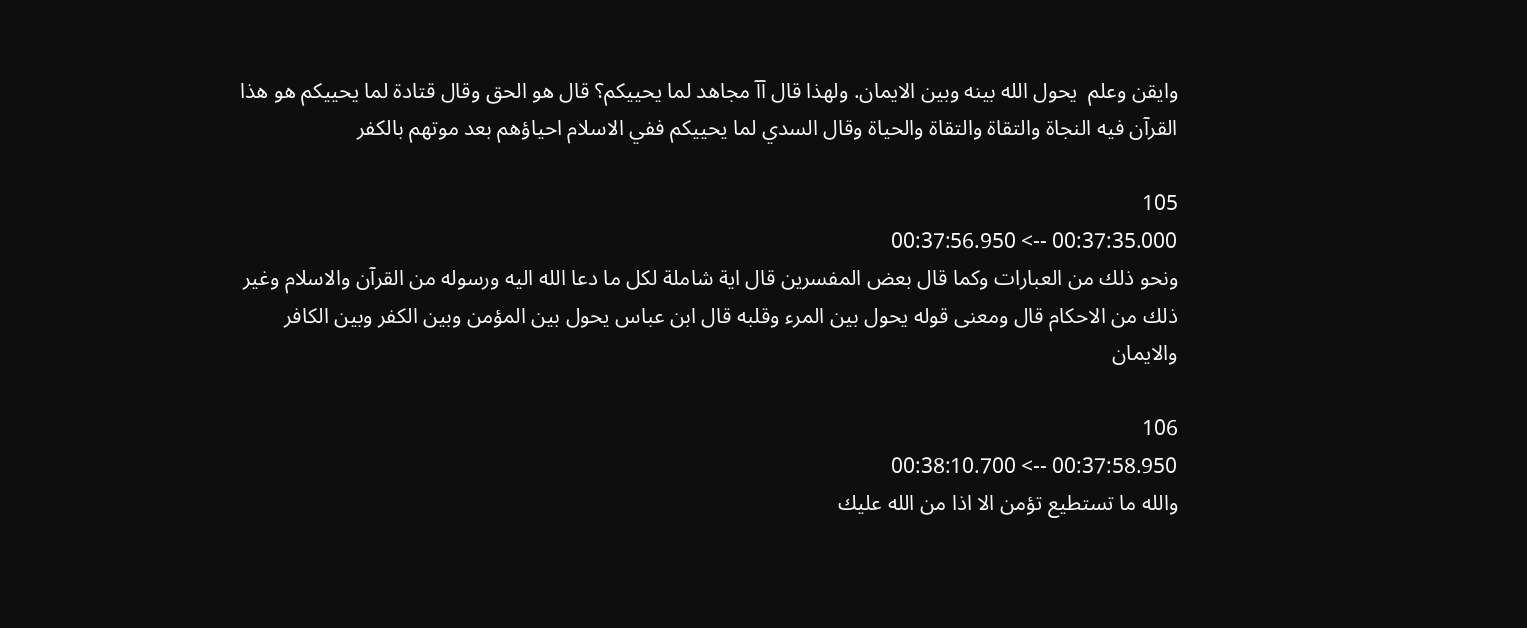وايقن وعلم  يحول الله بينه وبين الايمان. ولهذا قال آآ مجاهد لما يحييكم؟ قال هو الحق وقال قتادة لما يحييكم هو هذا القرآن فيه النجاة والتقاة والتقاة والحياة وقال السدي لما يحييكم ففي الاسلام احياؤهم بعد موتهم بالكفر

105
00:37:35.000 --> 00:37:56.950
ونحو ذلك من العبارات وكما قال بعض المفسرين قال اية شاملة لكل ما دعا الله اليه ورسوله من القرآن والاسلام وغير ذلك من الاحكام قال ومعنى قوله يحول بين المرء وقلبه قال ابن عباس يحول بين المؤمن وبين الكفر وبين الكافر والايمان

106
00:37:58.950 --> 00:38:10.700
والله ما تستطيع تؤمن الا اذا من الله عليك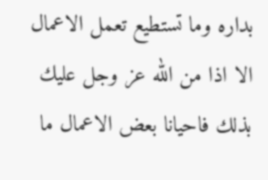بداره وما تستطيع تعمل الاعمال الا اذا من الله عز وجل عليك بذلك فاحيانا بعض الاعمال ما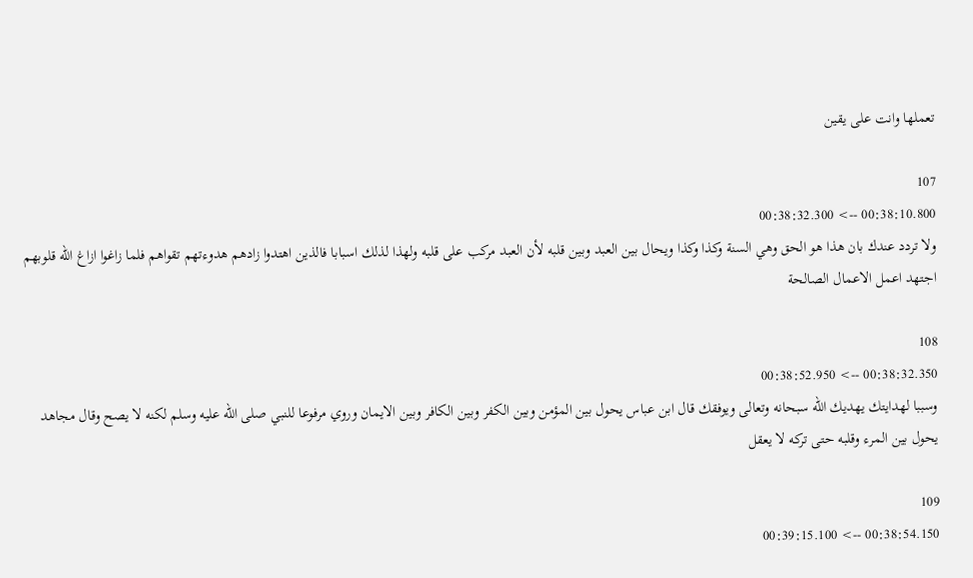تعملها وانت على يقين

107
00:38:10.800 --> 00:38:32.300
ولا تردد عندك بان هذا هو الحق وهي السنة وكذا وكذا ويحال بين العبد وبين قلبه لأن العبد مركب على قلبه ولهذا لذلك اسبابا فالذين اهتدوا زادهم هدوءتهم تقواهم فلما زاغوا ازاغ الله قلوبهم اجتهد اعمل الاعمال الصالحة

108
00:38:32.350 --> 00:38:52.950
وسببا لهدايتك يهديك الله سبحانه وتعالى ويوفقك قال ابن عباس يحول بين المؤمن وبين الكفر وبين الكافر وبين الايمان وروي مرفوعا للنبي صلى الله عليه وسلم لكنه لا يصح وقال مجاهد يحول بين المرء وقلبه حتى تركه لا يعقل

109
00:38:54.150 --> 00:39:15.100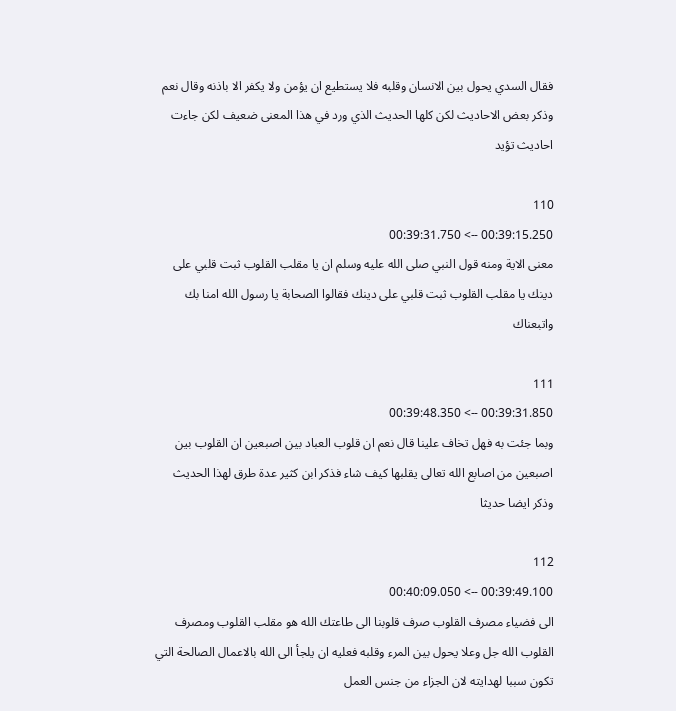فقال السدي يحول بين الانسان وقلبه فلا يستطيع ان يؤمن ولا يكفر الا باذنه وقال نعم وذكر بعض الاحاديث لكن كلها الحديث الذي ورد في هذا المعنى ضعيف لكن جاءت احاديث تؤيد

110
00:39:15.250 --> 00:39:31.750
معنى الاية ومنه قول النبي صلى الله عليه وسلم ان يا مقلب القلوب ثبت قلبي على دينك يا مقلب القلوب ثبت قلبي على دينك فقالوا الصحابة يا رسول الله امنا بك واتبعناك

111
00:39:31.850 --> 00:39:48.350
وبما جئت به فهل تخاف علينا قال نعم ان قلوب العباد بين اصبعين ان القلوب بين اصبعين من اصابع الله تعالى يقلبها كيف شاء فذكر ابن كثير عدة طرق لهذا الحديث وذكر ايضا حديثا

112
00:39:49.100 --> 00:40:09.050
الى فضياء مصرف القلوب صرف قلوبنا الى طاعتك الله هو مقلب القلوب ومصرف القلوب الله جل وعلا يحول بين المرء وقلبه فعليه ان يلجأ الى الله بالاعمال الصالحة التي تكون سببا لهدايته لان الجزاء من جنس العمل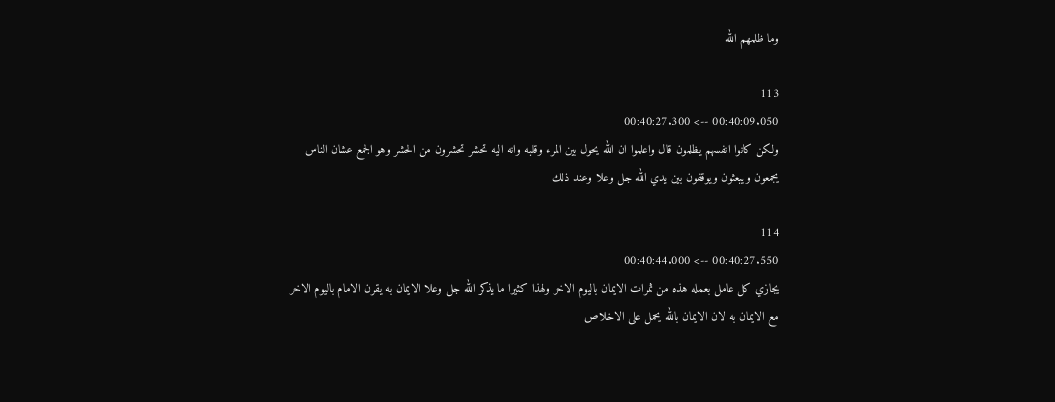وما ظلمهم الله

113
00:40:09.050 --> 00:40:27.300
ولكن كانوا انفسهم يظلمون قال واعلموا ان الله يحول بين المرء وقلبه وانه اليه تحشر تحشرون من الحشر وهو الجمع عشان الناس يجمعون ويبعثون ويوقفون بين يدي الله جل وعلا وعند ذلك

114
00:40:27.550 --> 00:40:44.000
يجازي كل عامل بعمله هذه من ثمرات الايمان باليوم الاخر ولهذا كثيرا ما يذكر الله جل وعلا الايمان به يقرن الامام باليوم الاخر مع الايمان به لان الايمان بالله يحمل على الاخلاص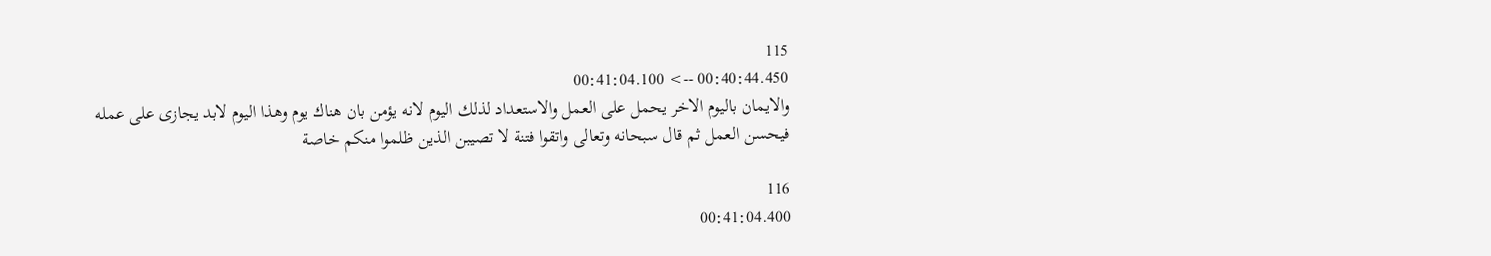115
00:40:44.450 --> 00:41:04.100
والايمان باليوم الاخر يحمل على العمل والاستعداد لذلك اليوم لانه يؤمن بان هناك يوم وهذا اليوم لابد يجازى على عمله فيحسن العمل ثم قال سبحانه وتعالى واتقوا فتنة لا تصيبن الذين ظلموا منكم خاصة

116
00:41:04.400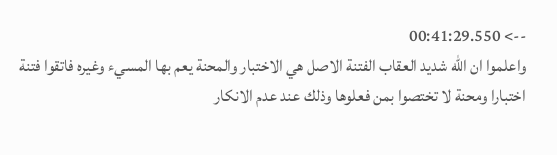--> 00:41:29.550
واعلموا ان الله شديد العقاب الفتنة الاصل هي الاختبار والمحنة يعم بها المسيء وغيره فاتقوا فتنة اختبارا ومحنة لا تختصوا بمن فعلوها وذلك عند عدم الانكار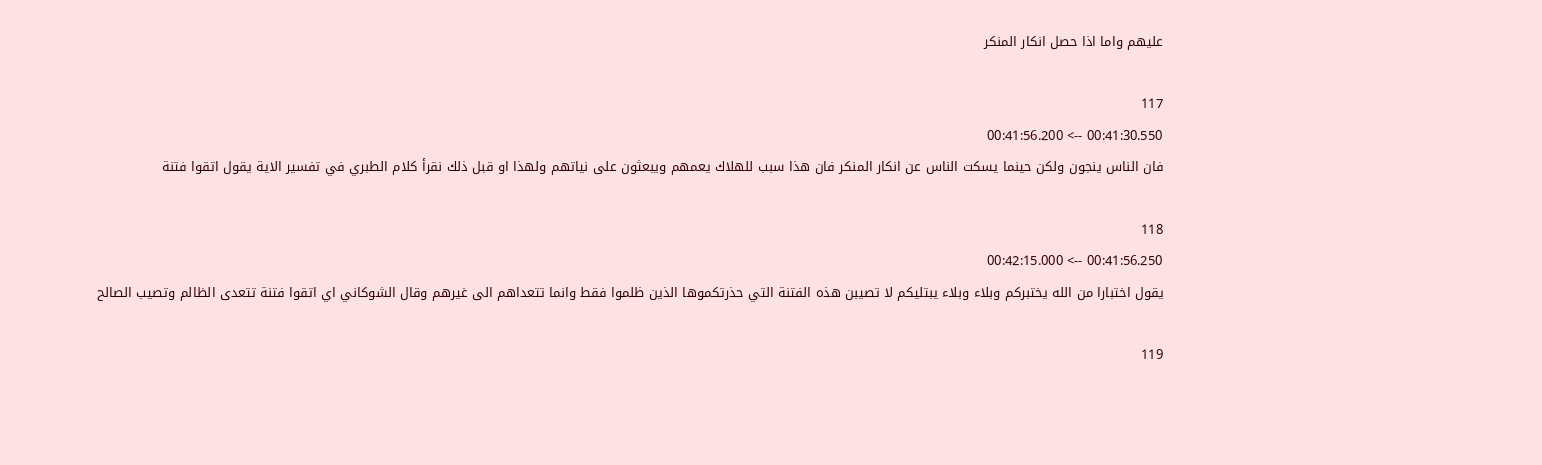عليهم واما اذا حصل انكار المنكر

117
00:41:30.550 --> 00:41:56.200
فان الناس ينجون ولكن حينما يسكت الناس عن انكار المنكر فان هذا سبب للهلاك يعمهم ويبعثون على نياتهم ولهذا او قبل ذلك نقرأ كلام الطبري في تفسير الاية يقول اتقوا فتنة

118
00:41:56.250 --> 00:42:15.000
يقول اختبارا من الله يختبركم وبلاء وبلاء يبتليكم لا تصيبن هذه الفتنة التي حذرتكموها الذين ظلموا فقط وانما تتعداهم الى غيرهم وقال الشوكاني اي اتقوا فتنة تتعدى الظالم وتصيب الصالح

119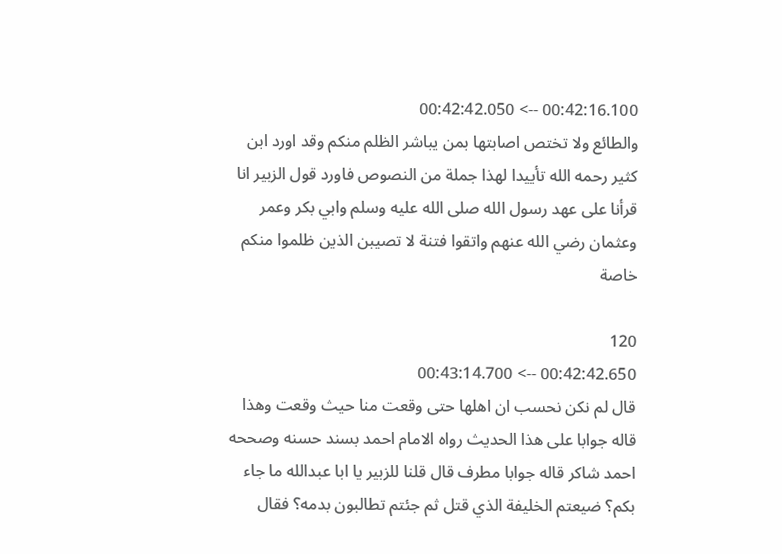00:42:16.100 --> 00:42:42.050
والطائع ولا تختص اصابتها بمن يباشر الظلم منكم وقد اورد ابن كثير رحمه الله تأييدا لهذا جملة من النصوص فاورد قول الزبير انا قرأنا على عهد رسول الله صلى الله عليه وسلم وابي بكر وعمر وعثمان رضي الله عنهم واتقوا فتنة لا تصيبن الذين ظلموا منكم خاصة

120
00:42:42.650 --> 00:43:14.700
قال لم نكن نحسب ان اهلها حتى وقعت منا حيث وقعت وهذا قاله جوابا على هذا الحديث رواه الامام احمد بسند حسنه وصححه احمد شاكر قاله جوابا مطرف قال قلنا للزبير يا ابا عبدالله ما جاء بكم؟ ضيعتم الخليفة الذي قتل ثم جئتم تطالبون بدمه؟ فقال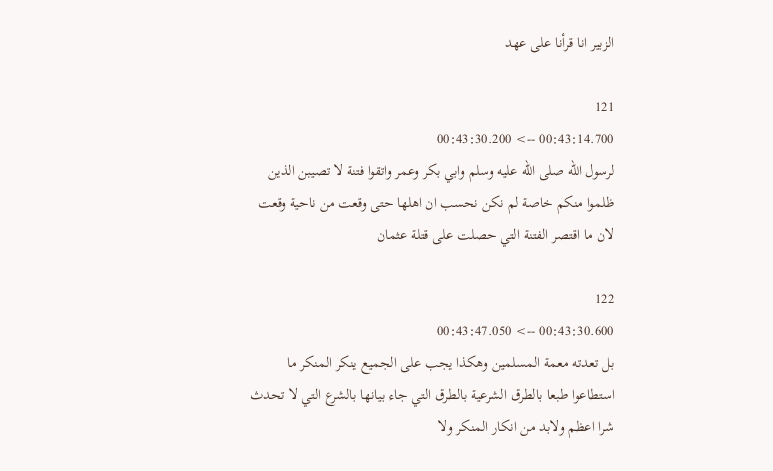الزبير انا قرأنا على عهد

121
00:43:14.700 --> 00:43:30.200
لرسول الله صلى الله عليه وسلم وابي بكر وعمر واتقوا فتنة لا تصيبن الذين ظلموا منكم خاصة لم نكن نحسب ان اهلها حتى وقعت من ناحية وقعت لان ما اقتصر الفتنة التي حصلت على قتلة عثمان

122
00:43:30.600 --> 00:43:47.050
بل تعدته معمة المسلمين وهكذا يجب على الجميع ينكر المنكر ما استطاعوا طبعا بالطرق الشرعية بالطرق التي جاء بيانها بالشرع التي لا تحدث شرا اعظم ولابد من انكار المنكر ولا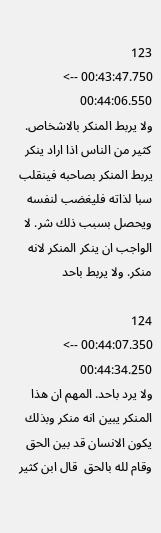123
00:43:47.750 --> 00:44:06.550
ولا يربط المنكر بالاشخاص. كثير من الناس اذا اراد ينكر يربط المنكر بصاحبه فينقلب سبا لذاته فليغضب لنفسه ويحصل بسبب ذلك شر. لا الواجب ان ينكر المنكر لانه منكر. ولا يربط باحد

124
00:44:07.350 --> 00:44:34.250
ولا يرد باحد. المهم ان هذا المنكر يبين انه منكر وبذلك يكون الانسان قد بين الحق وقام لله بالحق  قال ابن كثير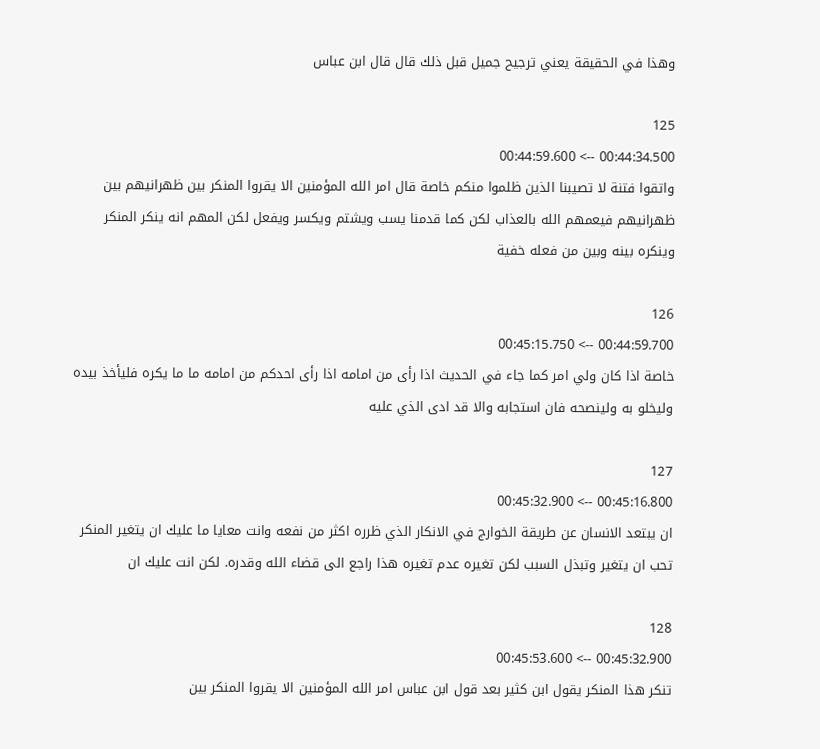وهذا في الحقيقة يعني ترجيح جميل قبل ذلك قال قال ابن عباس

125
00:44:34.500 --> 00:44:59.600
واتقوا فتنة لا تصيبنا الذين ظلموا منكم خاصة قال امر الله المؤمنين الا يقروا المنكر بين ظهرانيهم بين ظهرانيهم فيعمهم الله بالعذاب لكن كما قدمنا يسب ويشتم ويكسر ويفعل لكن المهم انه ينكر المنكر وينكره بينه وبين من فعله خفية

126
00:44:59.700 --> 00:45:15.750
خاصة اذا كان ولي امر كما جاء في الحديث اذا رأى من امامه اذا رأى احدكم من امامه ما ما يكره فليأخذ بيده وليخلو به ولينصحه فان استجابه والا قد ادى الذي عليه

127
00:45:16.800 --> 00:45:32.900
ان يبتعد الانسان عن طريقة الخوارج في الانكار الذي ظرره اكثر من نفعه وانت معايا ما عليك ان يتغير المنكر تحب ان يتغير وتبذل السبب لكن تغيره عدم تغيره هذا راجع الى قضاء الله وقدره. لكن انت عليك ان

128
00:45:32.900 --> 00:45:53.600
تنكر هذا المنكر يقول ابن كثير بعد قول ابن عباس امر الله المؤمنين الا يقروا المنكر بين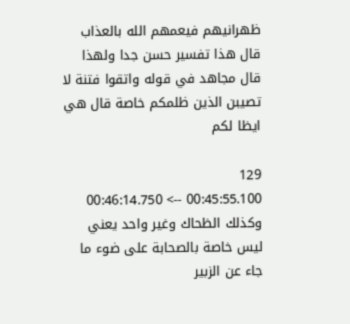ظهرانيهم فيعمهم الله بالعذاب قال هذا تفسير حسن جدا ولهذا قال مجاهد في قوله واتقوا فتنة لا تصيبن الذين ظلمكم خاصة قال هي ايظا لكم

129
00:45:55.100 --> 00:46:14.750
وكذلك الظحاك وغير واحد يعني ليس خاصة بالصحابة على ضوء ما جاء عن الزبير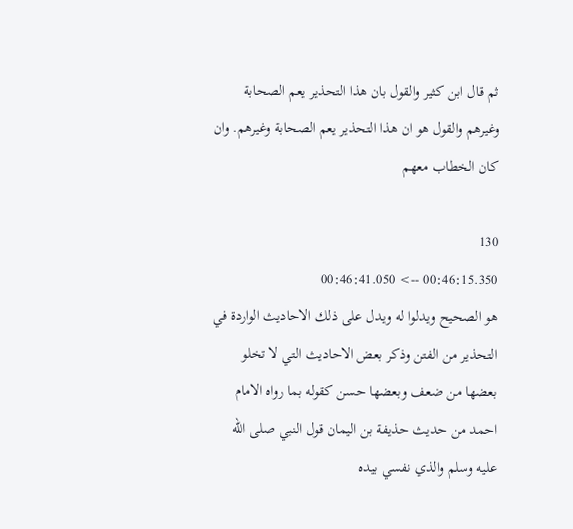ثم قال ابن كثير والقول بان هذا التحذير يعم الصحابة وغيرهم والقول هو ان هذا التحذير يعم الصحابة وغيرهم. وان كان الخطاب معهم

130
00:46:15.350 --> 00:46:41.050
هو الصحيح ويدلوا له ويدل على ذلك الاحاديث الواردة في التحذير من الفتن وذكر بعض الاحاديث التي لا تخلو بعضها من ضعف وبعضها حسن كقوله بما رواه الامام احمد من حديث حذيفة بن اليمان قول النبي صلى الله عليه وسلم والذي نفسي بيده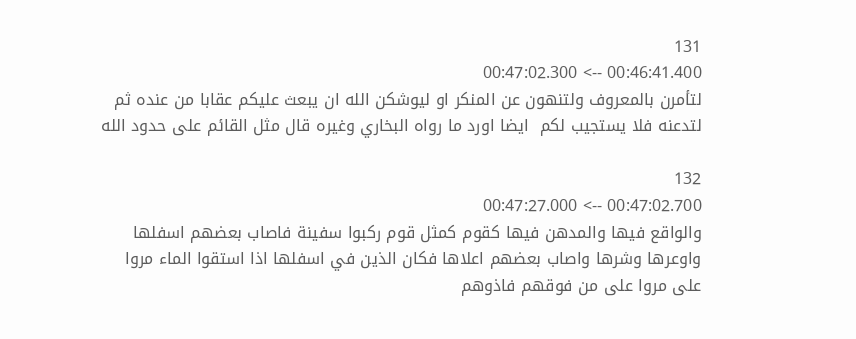131
00:46:41.400 --> 00:47:02.300
لتأمرن بالمعروف ولتنهون عن المنكر او ليوشكن الله ان يبعث عليكم عقابا من عنده ثم لتدعنه فلا يستجيب لكم  ايضا اورد ما رواه البخاري وغيره قال مثل القائم على حدود الله

132
00:47:02.700 --> 00:47:27.000
والواقع فيها والمدهن فيها كقوم كمثل قوم ركبوا سفينة فاصاب بعضهم اسفلها واوعرها وشرها واصاب بعضهم اعلاها فكان الذين في اسفلها اذا استقوا الماء مروا على مروا على من فوقهم فاذوهم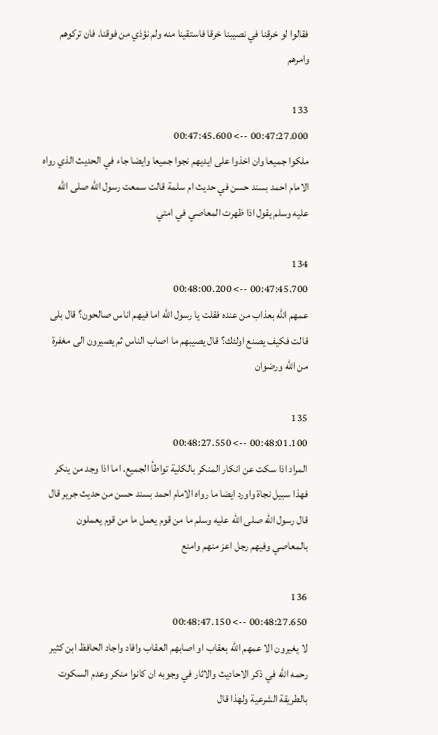فقالوا لو خرقنا في نصيبنا خرقا فاستقينا منه ولم نؤذي من فوقنا. فان تركوهم وامرهم

133
00:47:27.000 --> 00:47:45.600
ملكوا جميعا وان اخذوا على ايديهم نجوا جميعا وايضا جاء في الحديث الذي رواه الامام احمد بسند حسن في حديث ام سلمة قالت سمعت رسول الله صلى الله عليه وسلم يقول اذا ظهرت المعاصي في امتي

134
00:47:45.700 --> 00:48:00.200
عمهم الله بعذاب من عنده فقلت يا رسول الله اما فيهم اناس صالحون؟ قال بلى قالت فكيف يصنع اولئك؟ قال يصيبهم ما اصاب الناس ثم يصيرون الى مغفرة من الله ورضوان

135
00:48:01.100 --> 00:48:27.550
المراد اذا سكت عن انكار المنكر بالكلية تواطأ الجميع. اما اذا وجد من ينكر فهذا سبيل نجاة واورد ايضا ما رواه الامام احمد بسند حسن من حديث جرير قال قال رسول الله صلى الله عليه وسلم ما من قوم يعمل ما من قوم يعملون بالمعاصي وفيهم رجل اعز منهم وامنع

136
00:48:27.650 --> 00:48:47.150
لا يغيرون الا عمهم الله بعقاب او اصابهم العقاب وافاد واجاد الحافظ ابن كثير رحمه الله في ذكر الاحاديث والاثار في وجوبه ان كانوا منكر وعدم السكوت بالطريقة الشرعية ولهذا قال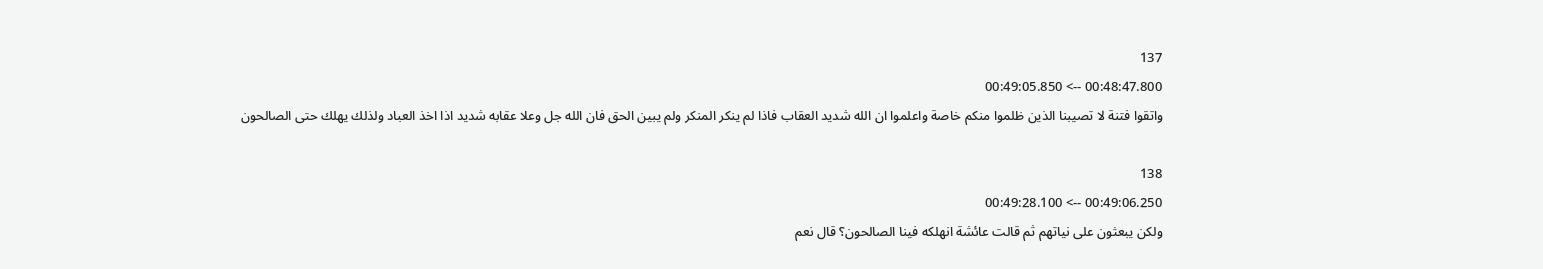137
00:48:47.800 --> 00:49:05.850
واتقوا فتنة لا تصيبنا الذين ظلموا منكم خاصة واعلموا ان الله شديد العقاب فاذا لم ينكر المنكر ولم يبين الحق فان الله جل وعلا عقابه شديد اذا اخذ العباد ولذلك يهلك حتى الصالحون

138
00:49:06.250 --> 00:49:28.100
ولكن يبعثون على نياتهم ثم قالت عائشة انهلكه فينا الصالحون؟ قال نعم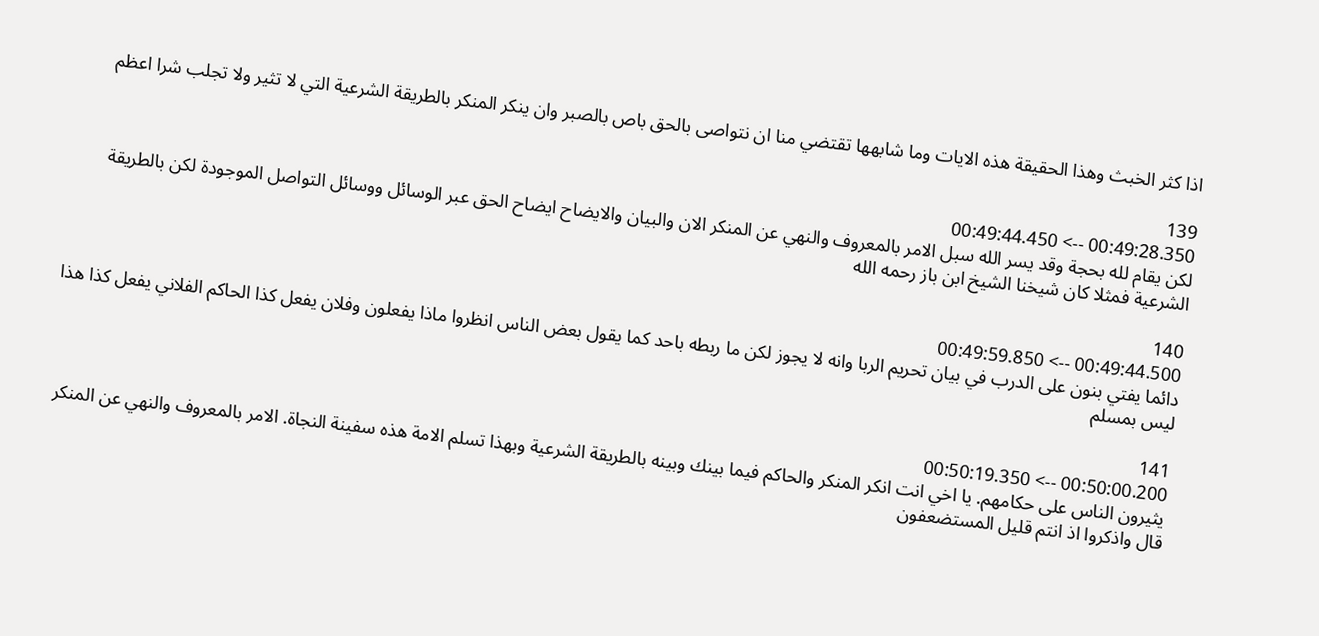اذا كثر الخبث وهذا الحقيقة هذه الايات وما شابهها تقتضي منا ان نتواصى بالحق باص بالصبر وان ينكر المنكر بالطريقة الشرعية التي لا تثير ولا تجلب شرا اعظم

139
00:49:28.350 --> 00:49:44.450
لكن يقام لله بحجة وقد يسر الله سبل الامر بالمعروف والنهي عن المنكر الان والبيان والايضاح ايضاح الحق عبر الوسائل ووسائل التواصل الموجودة لكن بالطريقة الشرعية فمثلا كان شيخنا الشيخ ابن باز رحمه الله

140
00:49:44.500 --> 00:49:59.850
دائما يفتي بنون على الدرب في بيان تحريم الربا وانه لا يجوز لكن ما ربطه باحد كما يقول بعض الناس انظروا ماذا يفعلون وفلان يفعل كذا الحاكم الفلاني يفعل كذا هذا ليس بمسلم

141
00:50:00.200 --> 00:50:19.350
يثيرون الناس على حكامهم. يا اخي انت انكر المنكر والحاكم فيما بينك وبينه بالطريقة الشرعية وبهذا تسلم الامة هذه سفينة النجاة. الامر بالمعروف والنهي عن المنكر قال واذكروا اذ انتم قليل المستضعفون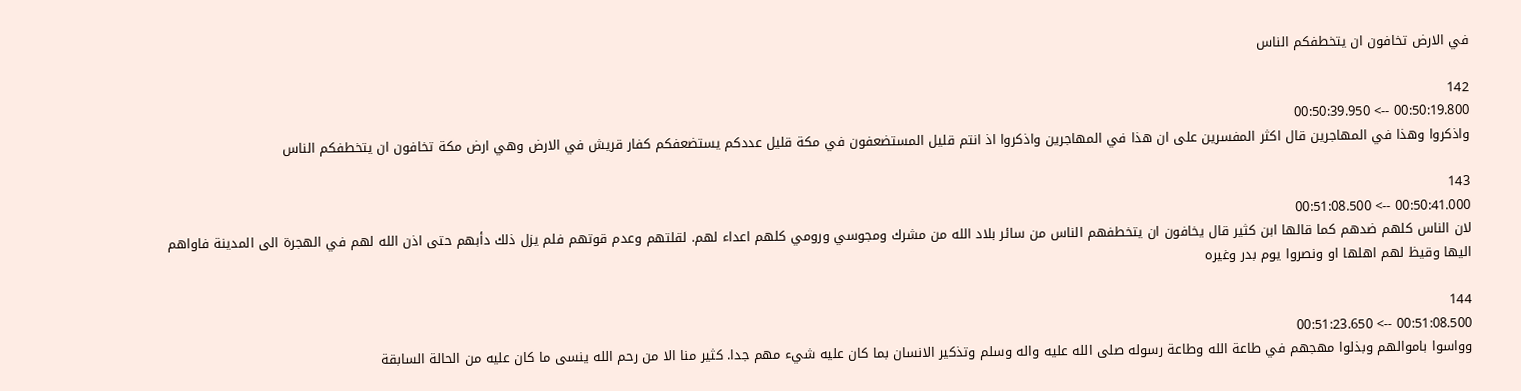في الارض تخافون ان يتخطفكم الناس

142
00:50:19.800 --> 00:50:39.950
واذكروا وهذا في المهاجرين قال اكثر المفسرين على ان هذا في المهاجرين واذكروا اذ انتم قليل المستضعفون في مكة قليل عددكم يستضعفكم كفار قريش في الارض وهي ارض مكة تخافون ان يتخطفكم الناس

143
00:50:41.000 --> 00:51:08.500
لان الناس كلهم ضدهم كما قالها ابن كثير قال يخافون ان يتخطفهم الناس من سائر بلاد الله من مشرك ومجوسي ورومي كلهم اعداء لهم. لقلتهم وعدم قوتهم فلم يزل ذلك دأبهم حتى اذن الله لهم في الهجرة الى المدينة فاواهم اليها وقيظ لهم اهلها او ونصروا يوم بدر وغيره

144
00:51:08.500 --> 00:51:23.650
وواسوا باموالهم وبذلوا مهجهم في طاعة الله وطاعة رسوله صلى الله عليه واله وسلم وتذكير الانسان بما كان عليه شيء مهم جدا. كثير منا الا من رحم الله ينسى ما كان عليه من الحالة السابقة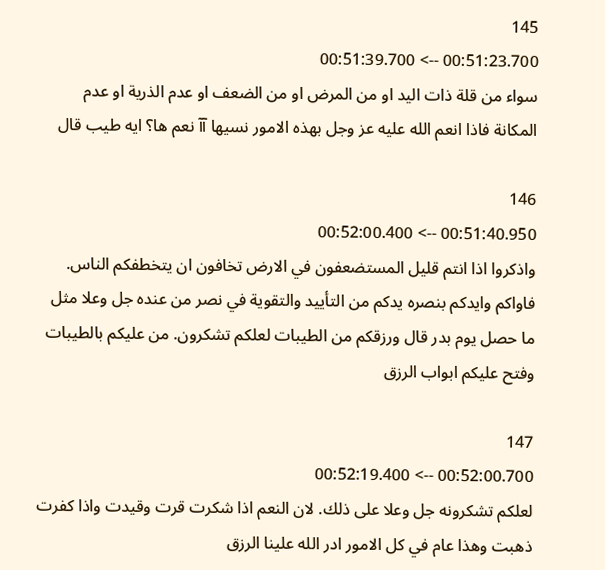145
00:51:23.700 --> 00:51:39.700
سواء من قلة ذات اليد او من المرض او من الضعف او عدم الذرية او عدم المكانة فاذا انعم الله عليه عز وجل بهذه الامور نسيها آآ نعم ها؟ ايه طيب قال

146
00:51:40.950 --> 00:52:00.400
واذكروا اذا انتم قليل المستضعفون في الارض تخافون ان يتخطفكم الناس. فاواكم وايدكم بنصره يدكم من التأييد والتقوية في نصر من عنده جل وعلا مثل ما حصل يوم بدر قال ورزقكم من الطيبات لعلكم تشكرون. من عليكم بالطيبات وفتح عليكم ابواب الرزق

147
00:52:00.700 --> 00:52:19.400
لعلكم تشكرونه جل وعلا على ذلك. لان النعم اذا شكرت قرت وقيدت واذا كفرت ذهبت وهذا عام في كل الامور ادر الله علينا الرزق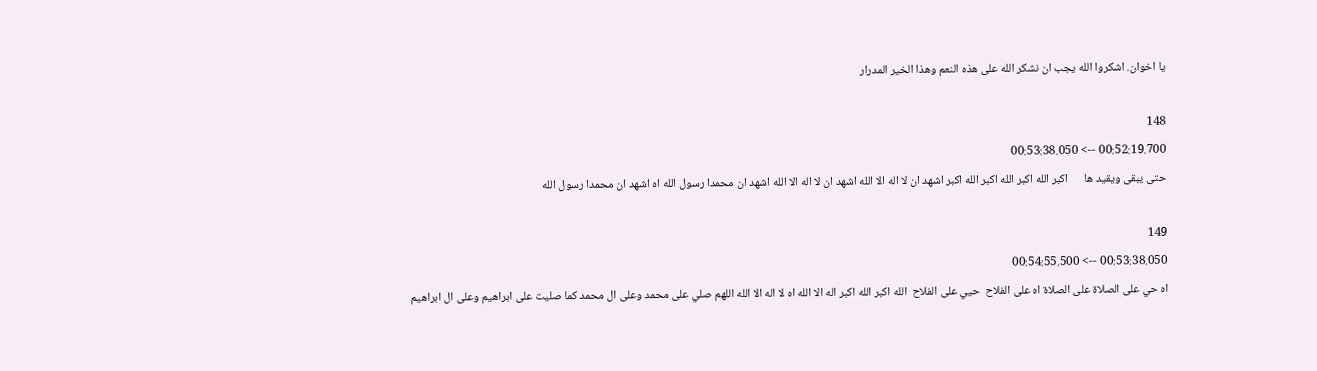يا اخوان. اشكروا الله يجب ان نشكر الله على هذه النعم وهذا الخير المدرار

148
00:52:19.700 --> 00:53:38.050
حتى يبقى ويقيد ها      اكبر الله اكبر الله اكبر الله اكبر اشهد ان لا اله الا الله اشهد ان لا اله الا الله اشهد ان محمدا رسول الله اه اشهد ان محمدا رسول الله

149
00:53:38.050 --> 00:54:55.500
اه حي على الصلاة على الصلاة اه على الفلاح  حيي على الفلاح  الله اكبر الله اكبر اله الا الله اه لا اله الا الله اللهم صلي على محمد وعلى ال محمد كما صليت على ابراهيم وعلى ال ابراهيم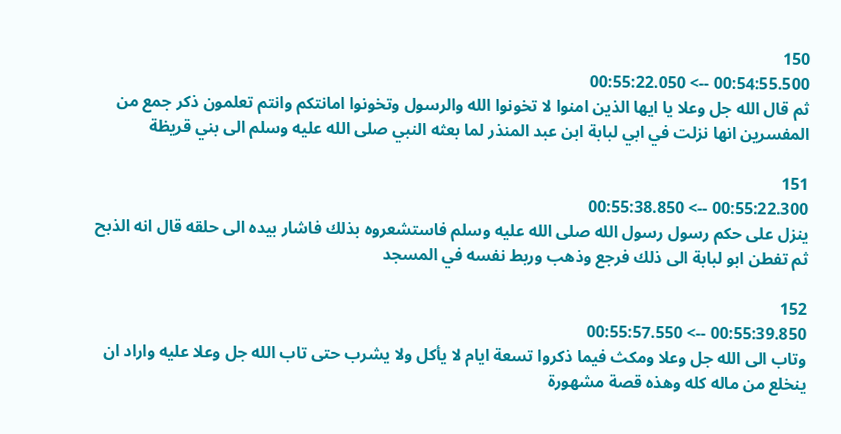150
00:54:55.500 --> 00:55:22.050
ثم قال الله جل وعلا يا ايها الذين امنوا لا تخونوا الله والرسول وتخونوا امانتكم وانتم تعلمون ذكر جمع من المفسرين انها نزلت في ابي لبابة ابن عبد المنذر لما بعثه النبي صلى الله عليه وسلم الى بني قريظة

151
00:55:22.300 --> 00:55:38.850
ينزل على حكم رسول رسول الله صلى الله عليه وسلم فاستشعروه بذلك فاشار بيده الى حلقه قال انه الذبح ثم تفطن ابو لبابة الى ذلك فرجع وذهب وربط نفسه في المسجد

152
00:55:39.850 --> 00:55:57.550
وتاب الى الله جل وعلا ومكث فيما ذكروا تسعة ايام لا يأكل ولا يشرب حتى تاب الله جل وعلا عليه واراد ان ينخلع من ماله كله وهذه قصة مشهورة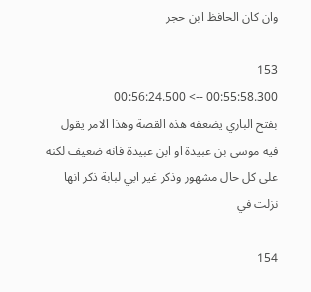وان كان الحافظ ابن حجر

153
00:55:58.300 --> 00:56:24.500
بفتح الباري يضعفه هذه القصة وهذا الامر يقول فيه موسى بن عبيدة او ابن عبيدة فانه ضعيف لكنه على كل حال مشهور وذكر غير ابي لبابة ذكر انها نزلت في

154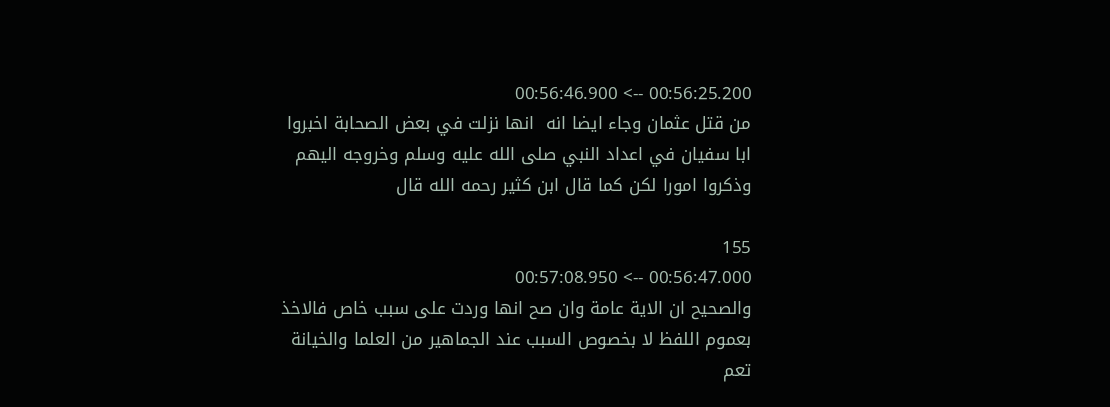00:56:25.200 --> 00:56:46.900
من قتل عثمان وجاء ايضا انه  انها نزلت في بعض الصحابة اخبروا ابا سفيان في اعداد النبي صلى الله عليه وسلم وخروجه اليهم وذكروا امورا لكن كما قال ابن كثير رحمه الله قال

155
00:56:47.000 --> 00:57:08.950
والصحيح ان الاية عامة وان صح انها وردت على سبب خاص فالاخذ بعموم اللفظ لا بخصوص السبب عند الجماهير من العلما والخيانة تعم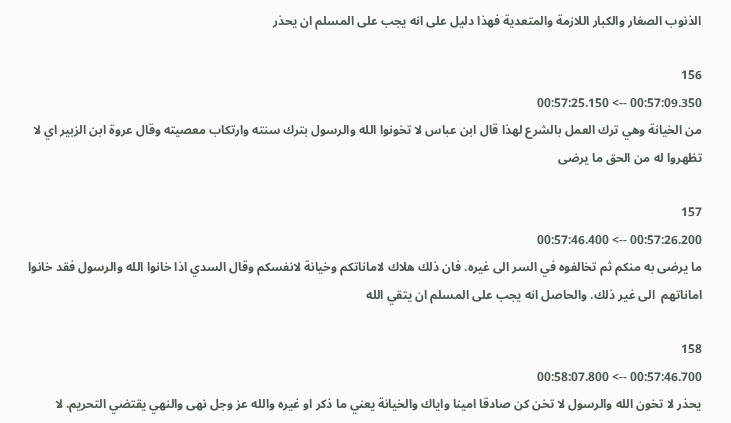الذنوب الصغار والكبار اللازمة والمتعدية فهذا دليل على انه يجب على المسلم ان يحذر

156
00:57:09.350 --> 00:57:25.150
من الخيانة وهي ترك العمل بالشرع لهذا قال ابن عباس لا تخونوا الله والرسول بترك سنته وارتكاب معصيته وقال عروة ابن الزبير اي لا تظهروا له من الحق ما يرضى

157
00:57:26.200 --> 00:57:46.400
ما يرضى به منكم ثم تخالفوه في السر الى غيره. فان ذلك هلاك لاماناتكم وخيانة لانفسكم وقال السدي اذا خانوا الله والرسول فقد خانوا اماناتهم  الى غير ذلك. والحاصل انه يجب على المسلم ان يتقي الله

158
00:57:46.700 --> 00:58:07.800
يحذر لا تخون الله والرسول لا تخن كن صادقا امينا واياك والخيانة يعني ما ذكر او غيره والله عز وجل نهى والنهي يقتضي التحريم. لا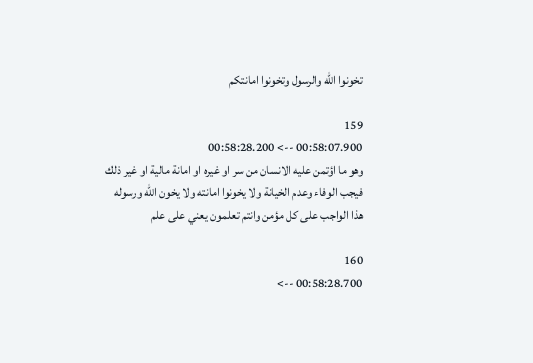تخونوا الله والرسول وتخونوا امانتكم

159
00:58:07.900 --> 00:58:28.200
وهو ما اؤتمن عليه الانسان من سر او غيره او امانة مالية او غير ذلك فيجب الوفاء وعدم الخيانة ولا يخونوا امانته ولا يخون الله ورسوله هذا الواجب على كل مؤمن وانتم تعلمون يعني على علم

160
00:58:28.700 -->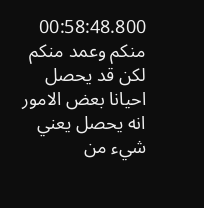00:58:48.800
منكم وعمد منكم لكن قد يحصل احيانا بعض الامور انه يحصل يعني شيء من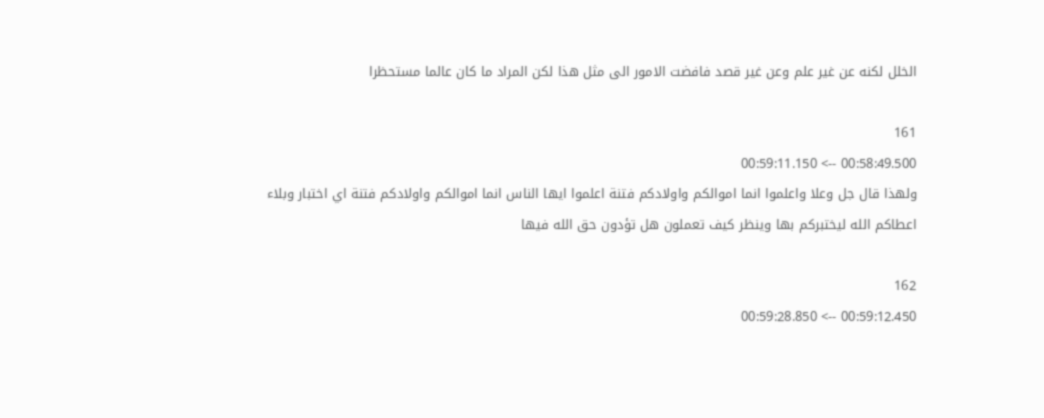الخلل لكنه عن غير علم وعن غير قصد فافضت الامور الى مثل هذا لكن المراد ما كان عالما مستحظرا

161
00:58:49.500 --> 00:59:11.150
ولهذا قال جل وعلا واعلموا انما اموالكم واولادكم فتنة اعلموا ايها الناس انما اموالكم واولادكم فتنة اي اختبار وبلاء اعطاكم الله ليختبركم بها وينظر كيف تعملون هل تؤدون حق الله فيها

162
00:59:12.450 --> 00:59:28.850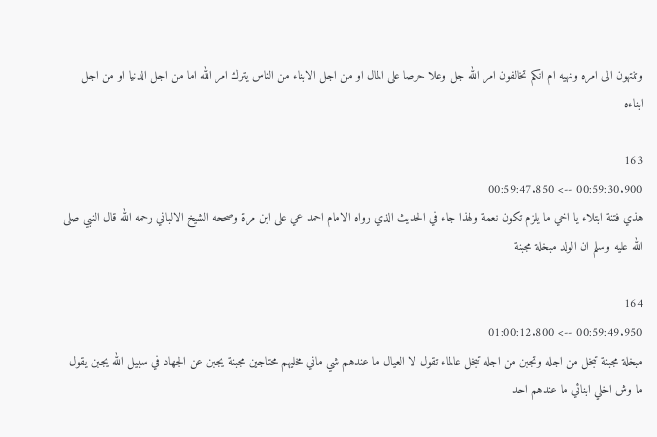وتنتهون الى امره ونهيه ام انكم تخالفون امر الله جل وعلا حرصا على المال او من اجل الابناء من الناس يترك امر الله اما من اجل الدنيا او من اجل ابناءه

163
00:59:30.900 --> 00:59:47.850
هذي فتنة ابتلاء يا اخي ما يلزم تكون نعمة ولهذا جاء في الحديث الذي رواه الامام احمد عي على ابن مرة وصححه الشيخ الالباني رحمه الله قال النبي صلى الله عليه وسلم ان الولد مبخلة مجبنة

164
00:59:49.950 --> 01:00:12.800
مبخلة مجبنة تبخل من اجله وتجبن من اجله تبخل عالماء تقول لا العيال ما عندهم شي ماني مخليهم محتاجين مجبنة يجبن عن الجهاد في سبيل الله يجبن يقول ما وش اخلي ابنائي ما عندهم احد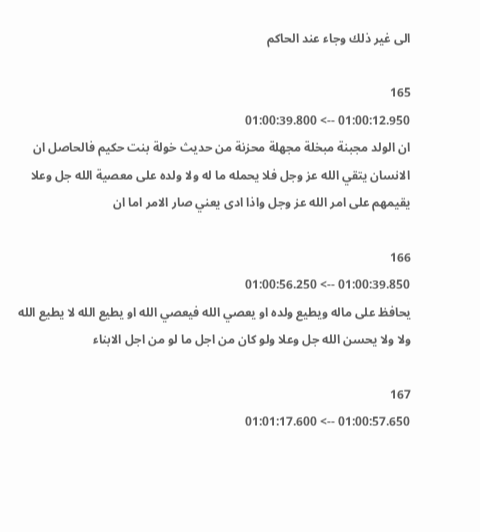الى غير ذلك وجاء عند الحاكم

165
01:00:12.950 --> 01:00:39.800
ان الولد مجبنة مبخلة مجهلة محزنة من حديث خولة بنت حكيم فالحاصل ان الانسان يتقي الله عز وجل فلا يحمله ما له ولا ولده على معصية الله جل وعلا يقيمهم على امر الله عز وجل واذا ادى يعني صار الامر اما ان

166
01:00:39.850 --> 01:00:56.250
يحافظ على ماله ويطيع ولده او يعصي الله فيعصي الله او يطيع الله لا يطيع الله ولا ولا يحسن الله جل وعلا ولو كان من اجل ما لو من اجل الابناء

167
01:00:57.650 --> 01:01:17.600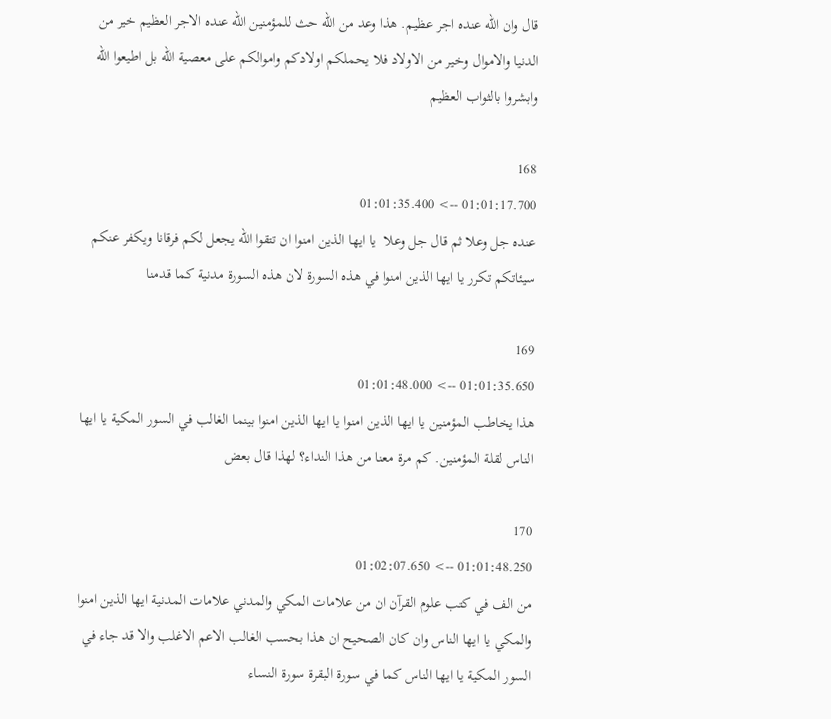قال وان الله عنده اجر عظيم. هذا وعد من الله حث للمؤمنين الله عنده الاجر العظيم خير من الدنيا والاموال وخير من الاولاد فلا يحملكم اولادكم واموالكم على معصية الله بل اطيعوا الله وابشروا بالثواب العظيم

168
01:01:17.700 --> 01:01:35.400
عنده جل وعلا ثم قال جل وعلا  يا ايها الذين امنوا ان تتقوا الله يجعل لكم فرقانا ويكفر عنكم سيئاتكم تكرر يا ايها الذين امنوا في هذه السورة لان هذه السورة مدنية كما قدمنا

169
01:01:35.650 --> 01:01:48.000
هذا يخاطب المؤمنين يا ايها الذين امنوا يا ايها الذين امنوا بينما الغالب في السور المكية يا ايها الناس لقلة المؤمنين. كم مرة معنا من هذا النداء؟ لهذا قال بعض

170
01:01:48.250 --> 01:02:07.650
من الف في كتب علوم القرآن ان من علامات المكي والمدني علامات المدنية ايها الذين امنوا والمكي يا ايها الناس وان كان الصحيح ان هذا بحسب الغالب الاعم الاغلب والا قد جاء في السور المكية يا ايها الناس كما في سورة البقرة سورة النساء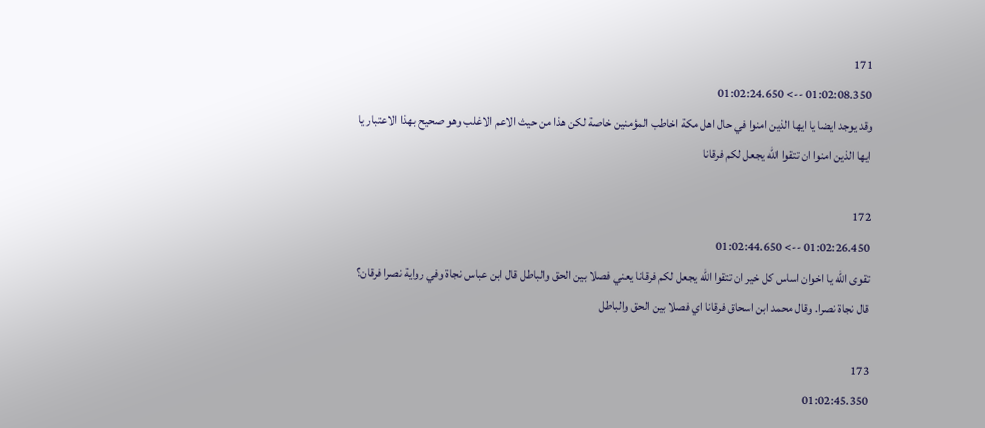171
01:02:08.350 --> 01:02:24.650
وقد يوجد ايضا يا ايها الذين امنوا في حال اهل مكة اخاطب المؤمنين خاصة لكن هذا من حيث الاعم الاغلب وهو صحيح بهذا الاعتبار يا ايها الذين امنوا ان تتقوا الله يجعل لكم فرقانا

172
01:02:26.450 --> 01:02:44.650
تقوى الله يا اخوان اساس كل خير ان تتقوا الله يجعل لكم فرقانا يعني فصلا بين الحق والباطل قال ابن عباس نجاة وفي رواية نصرا فرقان؟ قال نجاة نصرا. وقال محمد ابن اسحاق فرقانا اي فصلا بين الحق والباطل

173
01:02:45.350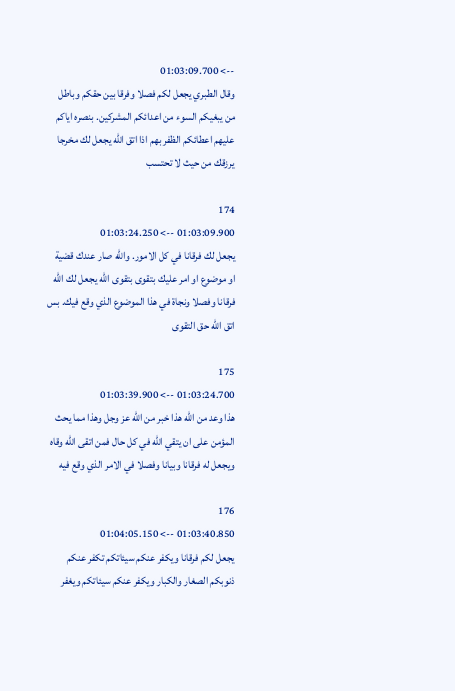--> 01:03:09.700
وقال الطبري يجعل لكم فصلا وفرقا بين حقكم وباطل من يبغيكم السوء من اعدائكم المشركين. بنصره اياكم عليهم اعطائكم الظفر بهم اذا اتق الله يجعل لك مخرجا يرزقك من حيث لا تحتسب

174
01:03:09.900 --> 01:03:24.250
يجعل لك فرقانا في كل الامور. والله صار عندك قضية او موضوع او امر عليك بتقوى بتقوى الله يجعل لك الله فرقانا وفصلا ونجاة في هذا الموضوع الذي وقع فيك. بس اتق الله حق التقوى

175
01:03:24.700 --> 01:03:39.900
هذا وعد من الله هذا خبر من الله عز وجل وهذا مما يحث المؤمن على ان يتقي الله في كل حال فمن اتقى الله وقاه ويجعل له فرقانا وبيانا وفصلا في الامر الذي وقع فيه

176
01:03:40.850 --> 01:04:05.150
يجعل لكم فرقانا ويكفر عنكم سيئاتكم تكفر عنكم ذنوبكم الصغار والكبار ويكفر عنكم سيئاتكم ويغفر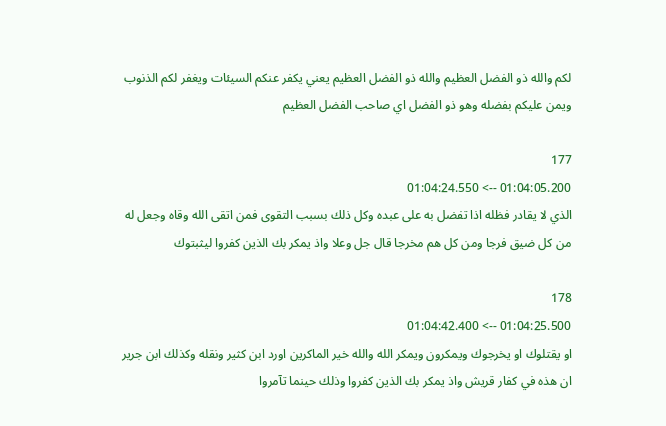لكم والله ذو الفضل العظيم والله ذو الفضل العظيم يعني يكفر عنكم السيئات ويغفر لكم الذنوب ويمن عليكم بفضله وهو ذو الفضل اي صاحب الفضل العظيم

177
01:04:05.200 --> 01:04:24.550
الذي لا يقادر فظله اذا تفضل به على عبده وكل ذلك بسبب التقوى فمن اتقى الله وقاه وجعل له من كل ضيق فرجا ومن كل هم مخرجا قال جل وعلا واذ يمكر بك الذين كفروا ليثبتوك

178
01:04:25.500 --> 01:04:42.400
او يقتلوك او يخرجوك ويمكرون ويمكر الله والله خير الماكرين اورد ابن كثير ونقله وكذلك ابن جرير ان هذه في كفار قريش واذ يمكر بك الذين كفروا وذلك حينما تآمروا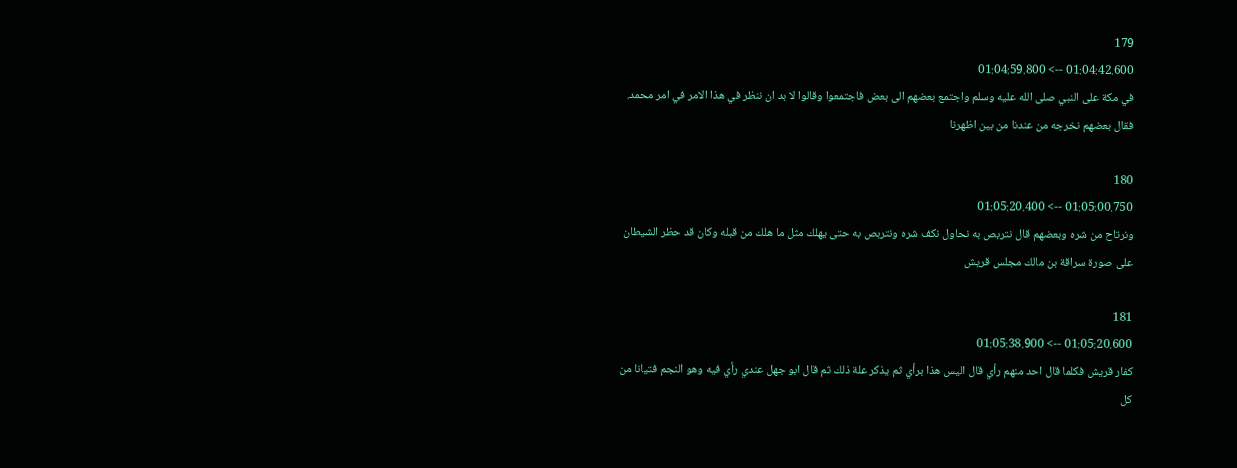179
01:04:42.600 --> 01:04:59.800
في مكة على النبي صلى الله عليه وسلم واجتمع بعضهم الى بعض فاجتمعوا وقالوا لا بد ان ننظر في هذا الامر في امر محمد. فقال بعضهم نخرجه من عندنا من بين اظهرنا

180
01:05:00.750 --> 01:05:20.400
ونرتاح من شره وبعضهم قال نتربص به نحاول نكف شره ونتربص به حتى يهلك مثل ما هلك من قبله وكان قد حظر الشيطان على صورة سراقة بن مالك مجلس قريش

181
01:05:20.600 --> 01:05:38.900
كفار قريش فكلما قال احد منهم رأي قال اليس هذا برأي ثم يذكر علة ذلك ثم قال ابو جهل عندي رأي فيه وهو النجم فتيانا من كل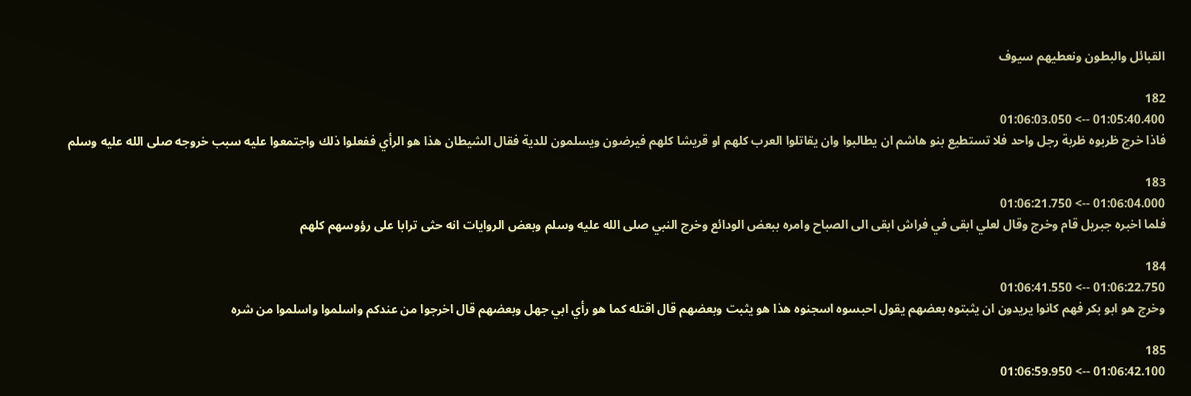القبائل والبطون ونعطيهم سيوف

182
01:05:40.400 --> 01:06:03.050
فاذا خرج ظربوه ظربة رجل واحد فلا تستطيع بنو هاشم ان يطالبوا وان يقاتلوا العرب كلهم او قريشا كلهم فيرضون ويسلمون للدية فقال الشيطان هذا هو الرأي ففعلوا ذلك واجتمعوا عليه سبب خروجه صلى الله عليه وسلم

183
01:06:04.000 --> 01:06:21.750
فلما اخبره جبريل قام وخرج وقال لعلي ابقى في فراش ابقى الى الصباح وامره ببعض الودائع وخرج النبي صلى الله عليه وسلم وبعض الروايات انه حثى ترابا على رؤوسهم كلهم

184
01:06:22.750 --> 01:06:41.550
وخرج هو ابو بكر فهم كانوا يريدون ان يثبتوه بعضهم يقول احبسوه اسجنوه هذا هو يثبت وبعضهم قال اقتله كما هو رأي ابي جهل وبعضهم قال اخرجوا من عندكم واسلموا واسلموا من شره

185
01:06:42.100 --> 01:06:59.950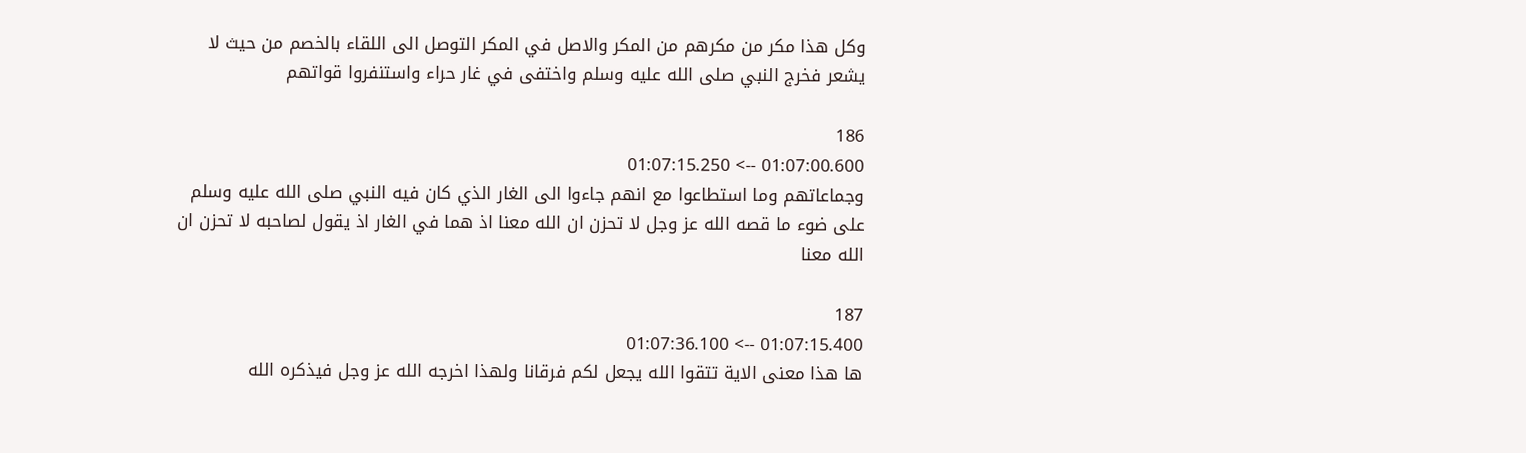وكل هذا مكر من مكرهم من المكر والاصل في المكر التوصل الى اللقاء بالخصم من حيث لا يشعر فخرج النبي صلى الله عليه وسلم واختفى في غار حراء واستنفروا قواتهم

186
01:07:00.600 --> 01:07:15.250
وجماعاتهم وما استطاعوا مع انهم جاءوا الى الغار الذي كان فيه النبي صلى الله عليه وسلم على ضوء ما قصه الله عز وجل لا تحزن ان الله معنا اذ هما في الغار اذ يقول لصاحبه لا تحزن ان الله معنا

187
01:07:15.400 --> 01:07:36.100
ها هذا معنى الاية تتقوا الله يجعل لكم فرقانا ولهذا اخرجه الله عز وجل فيذكره الله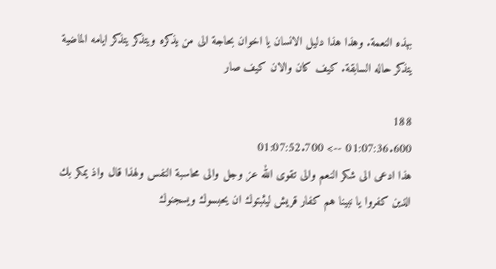بهذه النعمة. وهذا هذا دليل الانسان يا اخوان بحاجة الى من يذكره ويتذكر يتذكر ايامه الماضية يتذكر حاله السابقة. كيف كان والان كيف صار

188
01:07:36.600 --> 01:07:52.700
هذا ادعى الى شكر النعم والى تقوى الله عز وجل والى محاسبة النفس ولهذا قال واذ يمكر بك الذين كفروا يا نبينا هم كفار قريش ليثبتوك ان يحبسوك ويسجنوك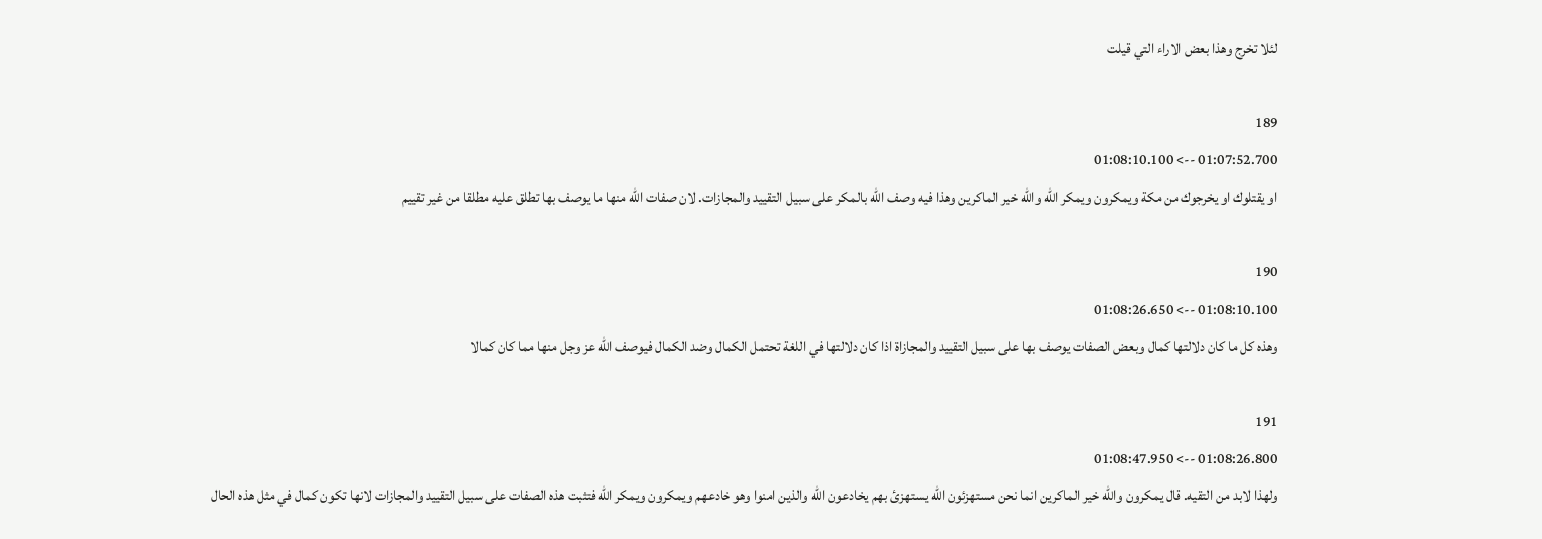لئلا تخرج وهذا بعض الاراء التي قيلت

189
01:07:52.700 --> 01:08:10.100
او يقتلوك او يخرجوك من مكة ويمكرون ويمكر الله والله خير الماكرين وهذا فيه وصف الله بالمكر على سبيل التقييد والمجازات. لان صفات الله منها ما يوصف بها تطلق عليه مطلقا من غير تقييم

190
01:08:10.100 --> 01:08:26.650
وهذه كل ما كان دلالتها كمال وبعض الصفات يوصف بها على سبيل التقييد والمجازاة اذا كان دلالتها في اللغة تحتمل الكمال وضد الكمال فيوصف الله عز وجل منها مما كان كمالا

191
01:08:26.800 --> 01:08:47.950
ولهذا لابد من التقيه. قال يمكرون والله خير الماكرين انما نحن مستهزئون الله يستهزئ بهم يخادعون الله والذين امنوا وهو خادعهم ويمكرون ويمكر الله فتثبت هذه الصفات على سبيل التقييد والمجازات لانها تكون كمال في مثل هذه الحال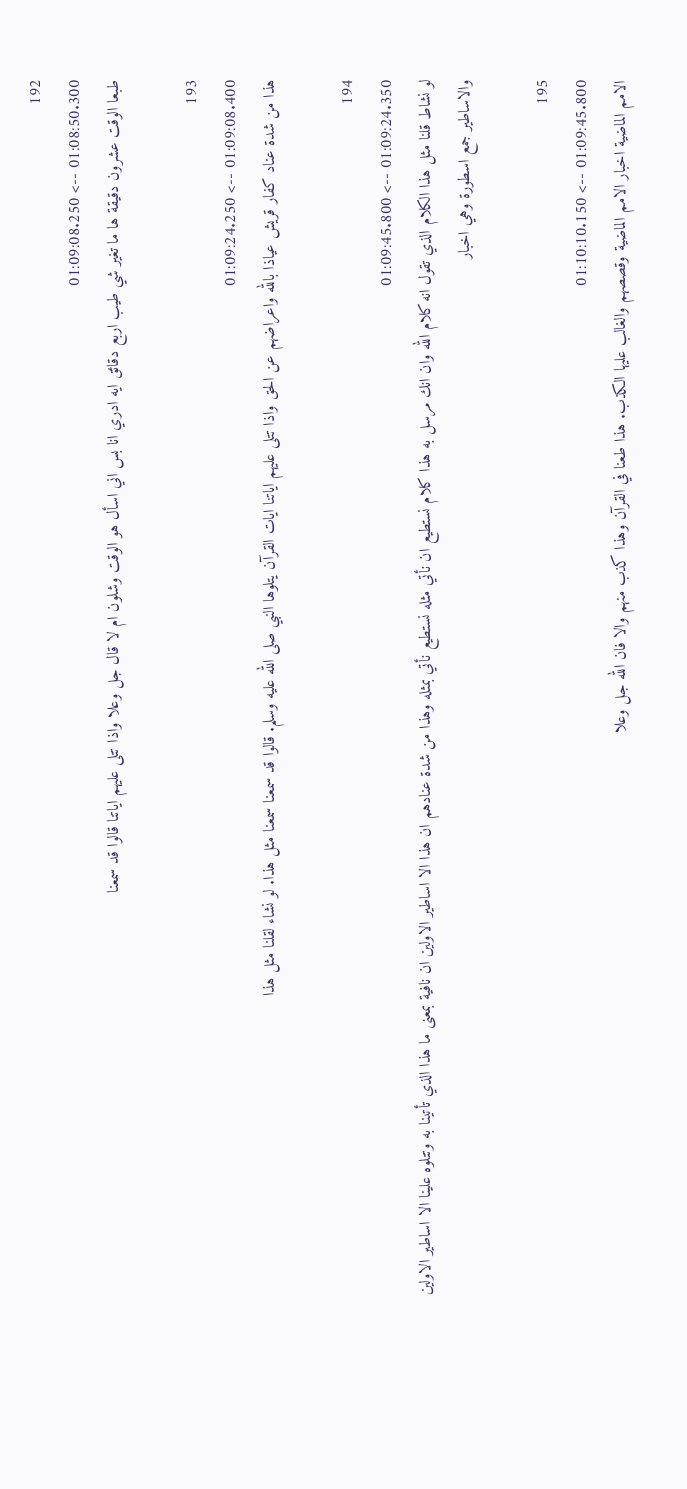192
01:08:50.300 --> 01:09:08.250
طبعا الوقت عشرون دقيقة ها ما تغير شي طيب اربع دقائق ايه ادري انا بس اني اسأل هو الوقت وشلون ام لا قال جل وعلا واذا تتلى عليهم اياتنا قالوا قد سمعنا

193
01:09:08.400 --> 01:09:24.250
هذا من شدة عناد كفار قريش عياذا بالله واعراضهم عن الحق واذا تتلى عليهم اياتنا ايات القرآن يتلوها النبي صلى الله عليه وسلم. قالوا قد سمعنا سمعنا مثل هذا. لو نشاء لقلنا مثل هذا

194
01:09:24.350 --> 01:09:45.800
لو نشاط قلنا مثل هذا الكلام الذي تقول انه كلام الله وان انك مرسل به هذا كلام نستطيع ان نأتي مثله نستطيع نأتي بمثله وهذا من شدة عنادهم ان هذا الا اساطير الاولين ان نافية بمعنى ما هذا الذي تأتينا به وتتلوه علينا الا اساطير الاولين والاساطير جمع اسطورة وهي اخبار

195
01:09:45.800 --> 01:10:10.150
الامم الماضية اخبار الامم الماضية وقصصهم والغالب عليها الكذب. هذا طعنا في القرآن وهذا كذب منهم والا فان الله جل وعلا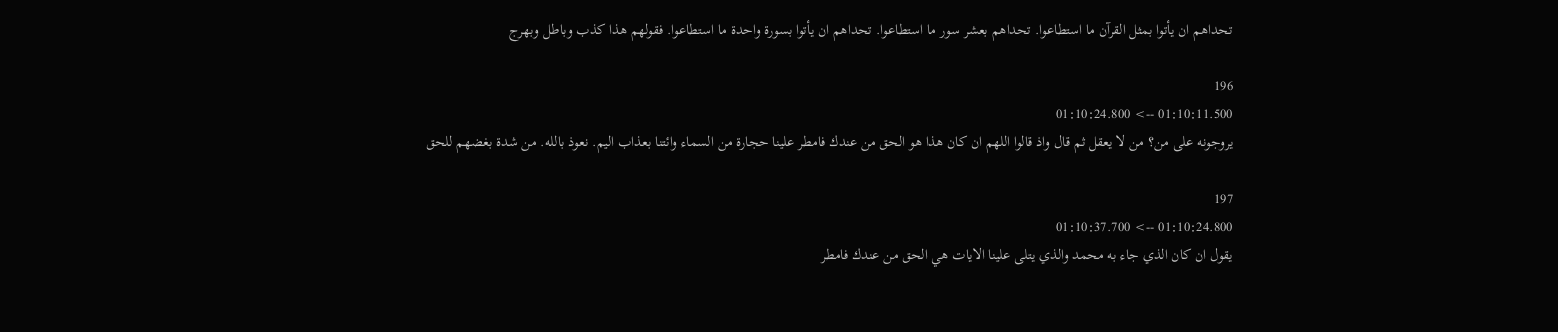تحداهم ان يأتوا بمثل القرآن ما استطاعوا. تحداهم بعشر سور ما استطاعوا. تحداهم ان يأتوا بسورة واحدة ما استطاعوا. فقولهم هذا كذب وباطل وبهرج

196
01:10:11.500 --> 01:10:24.800
يروجونه على من؟ من لا يعقل ثم قال واذ قالوا اللهم ان كان هذا هو الحق من عندك فامطر علينا حجارة من السماء وائتنا بعذاب اليم. نعوذ بالله. من شدة بغضهم للحق

197
01:10:24.800 --> 01:10:37.700
يقول ان كان الذي جاء به محمد والذي يتلى علينا الايات هي الحق من عندك فامطر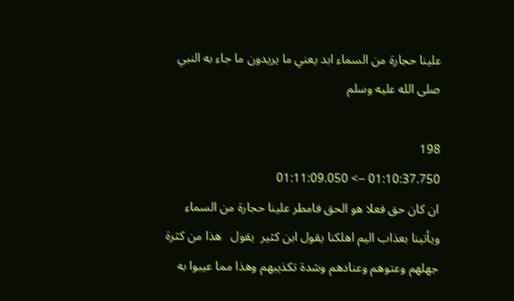علينا حجارة من السماء ابد يعني ما يريدون ما جاء به النبي صلى الله عليه وسلم

198
01:10:37.750 --> 01:11:09.050
ان كان حق فعلا هو الحق فامطر علينا حجارة من السماء ويأتينا بعذاب اليم اهلكنا يقول ابن كثير  يقول   هذا من كثرة جهلهم وعتوهم وعنادهم وشدة تكذيبهم وهذا مما عيبوا به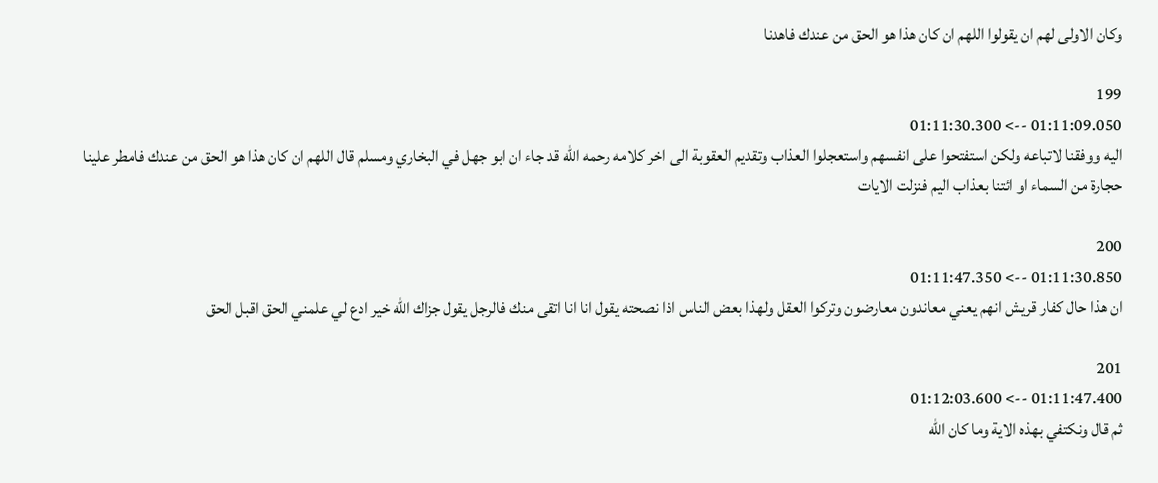وكان الاولى لهم ان يقولوا اللهم ان كان هذا هو الحق من عندك فاهدنا

199
01:11:09.050 --> 01:11:30.300
اليه ووفقنا لاتباعه ولكن استفتحوا على انفسهم واستعجلوا العذاب وتقديم العقوبة الى اخر كلامه رحمه الله قد جاء ان ابو جهل في البخاري ومسلم قال اللهم ان كان هذا هو الحق من عندك فامطر علينا حجارة من السماء او ائتنا بعذاب اليم فنزلت الايات

200
01:11:30.850 --> 01:11:47.350
ان هذا حال كفار قريش انهم يعني معاندون معارضون وتركوا العقل ولهذا بعض الناس اذا نصحته يقول انا انا اتقى منك فالرجل يقول جزاك الله خير ادع لي علمني الحق اقبل الحق

201
01:11:47.400 --> 01:12:03.600
ثم قال ونكتفي بهذه الاية وما كان الله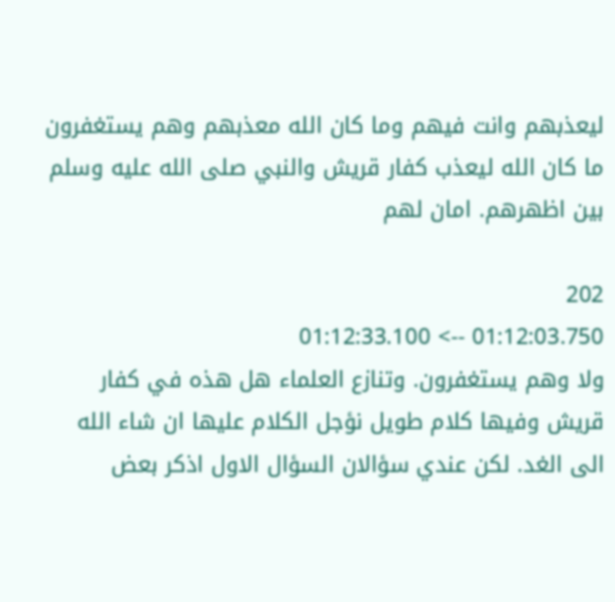ليعذبهم وانت فيهم وما كان الله معذبهم وهم يستغفرون ما كان الله ليعذب كفار قريش والنبي صلى الله عليه وسلم بين اظهرهم. امان لهم

202
01:12:03.750 --> 01:12:33.100
ولا وهم يستغفرون. وتنازع العلماء هل هذه في كفار قريش وفيها كلام طويل نؤجل الكلام عليها ان شاء الله الى الغد. لكن عندي سؤالان السؤال الاول اذكر بعض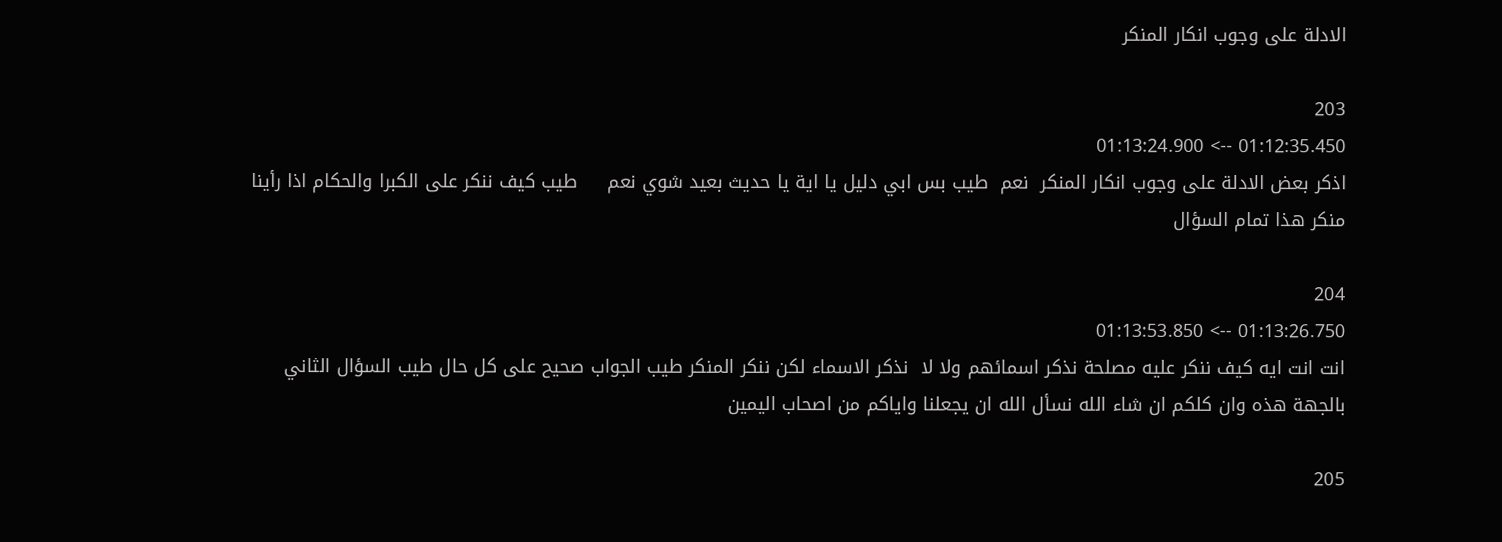الادلة على وجوب انكار المنكر

203
01:12:35.450 --> 01:13:24.900
اذكر بعض الادلة على وجوب انكار المنكر  نعم  طيب بس ابي دليل يا اية يا حديث بعيد شوي نعم     طيب كيف ننكر على الكبرا والحكام اذا رأينا منكر هذا تمام السؤال

204
01:13:26.750 --> 01:13:53.850
انت انت ايه كيف ننكر عليه مصلحة نذكر اسمائهم ولا لا  نذكر الاسماء لكن ننكر المنكر طيب الجواب صحيح على كل حال طيب السؤال الثاني بالجهة هذه وان كلكم ان شاء الله نسأل الله ان يجعلنا واياكم من اصحاب اليمين

205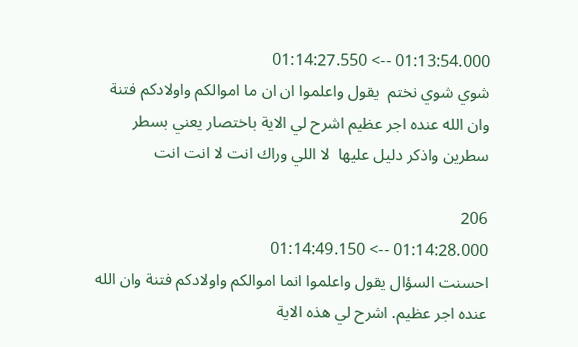01:13:54.000 --> 01:14:27.550
شوي شوي نختم  يقول واعلموا ان ان ما اموالكم واولادكم فتنة وان الله عنده اجر عظيم اشرح لي الاية باختصار يعني بسطر سطرين واذكر دليل عليها  لا اللي وراك انت لا انت انت

206
01:14:28.000 --> 01:14:49.150
احسنت السؤال يقول واعلموا انما اموالكم واولادكم فتنة وان الله عنده اجر عظيم. اشرح لي هذه الاية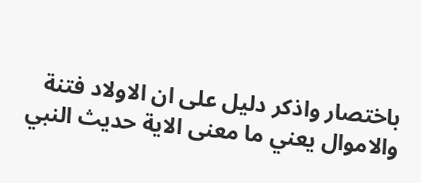باختصار واذكر دليل على ان الاولاد فتنة والاموال يعني ما معنى الاية حديث النبي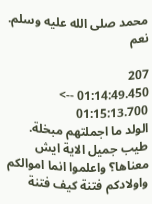محمد صلى الله عليه وسلم. نعم

207
01:14:49.450 --> 01:15:13.700
الولد ما اجملتهم مبخلة. طيب جميل الاية ايش معناها؟ واعلموا انما اموالكم واولادكم فتنة كيف فتنة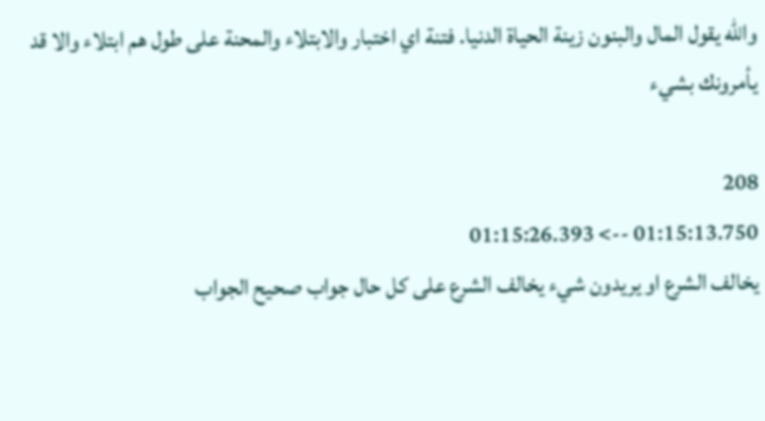والله يقول المال والبنون زينة الحياة الدنيا. فتنة اي اختبار والابتلاء والمحنة على طول هم ابتلاء والا قد يأمرونك بشيء

208
01:15:13.750 --> 01:15:26.393
يخالف الشرع او يريدون شيء يخالف الشرع على كل حال جواب صحيح الجواب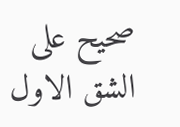صحيح على الشق الاول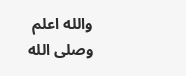والله اعلم وصلى الله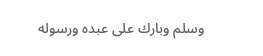وسلم وبارك على عبده ورسوله